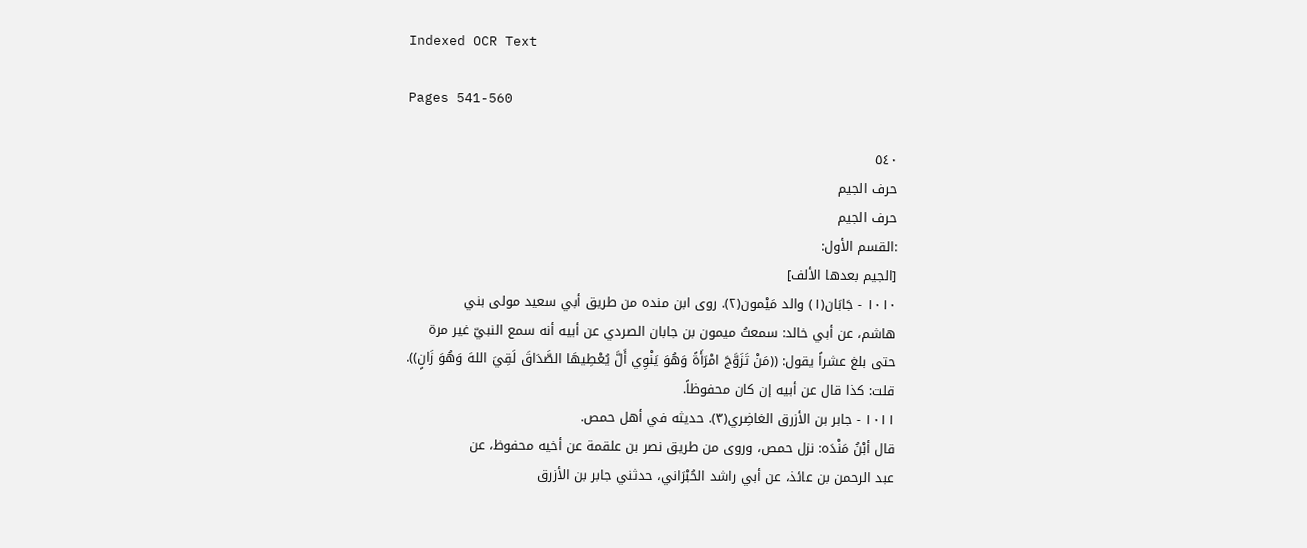Indexed OCR Text

Pages 541-560

٥٤٠
حرف الجيم
حرف الجيم
:القسم الأول:
[الجيم بعدها الألف]
١٠١٠ - جَابَان(١) والد مَيْمون(٢). روى ابن منده من طريق أبي سعيد مولى بني
هاشم، عن أبي خالد: سمعتُ ميمون بن جابان الصردي عن أبيه أنه سمع النبيّ غير مرة
حتى بلغ عشراً يقول: ((مَنْ تَزَوَّجَ امْرَأَةً وَهُوَ يَنْوِي أَلَّ يُعْطِيهَا الصَّدَاقَ لَقِيَ اللهَ وَهُوَ زَانٍ)).
قلت: كذا قال عن أبيه إن كان محفوظاً.
١٠١١ - جابر بن الأزرق الغاضِري(٣). حديثه في أهل حمص.
قال أبْنُ مَنْدَه: نزل حمص، وروى من طريق نصر بن علقمة عن أخيه محفوظ، عن
عبد الرحمن بن عائذ، عن أبي راشد الحُبْرَاني، حدثني جابر بن الأزرق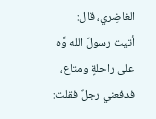الغاضِري، قال:
أتيت رسولَ الله وَّه على راحلةٍ ومتاع، فدفعني رجلٌ فقلت: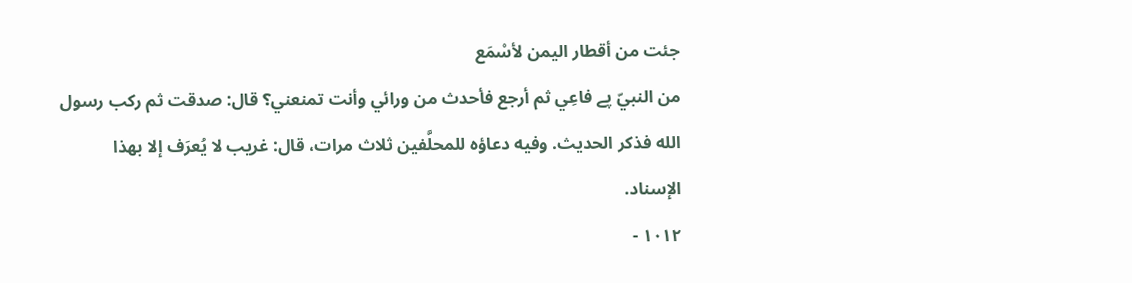جئت من أقطار اليمن لأسْمَع
من النبيّ پے فاعِي ثم أرجع فأحدث من ورائي وأنت تمنعني؟ قال: صدقت ثم ركب رسول
الله فذكر الحديث. وفيه دعاؤه للمحلَّفين ثلاث مرات، قال: غريب لا يُعرَف إلا بهذا
الإسناد.
١٠١٢ -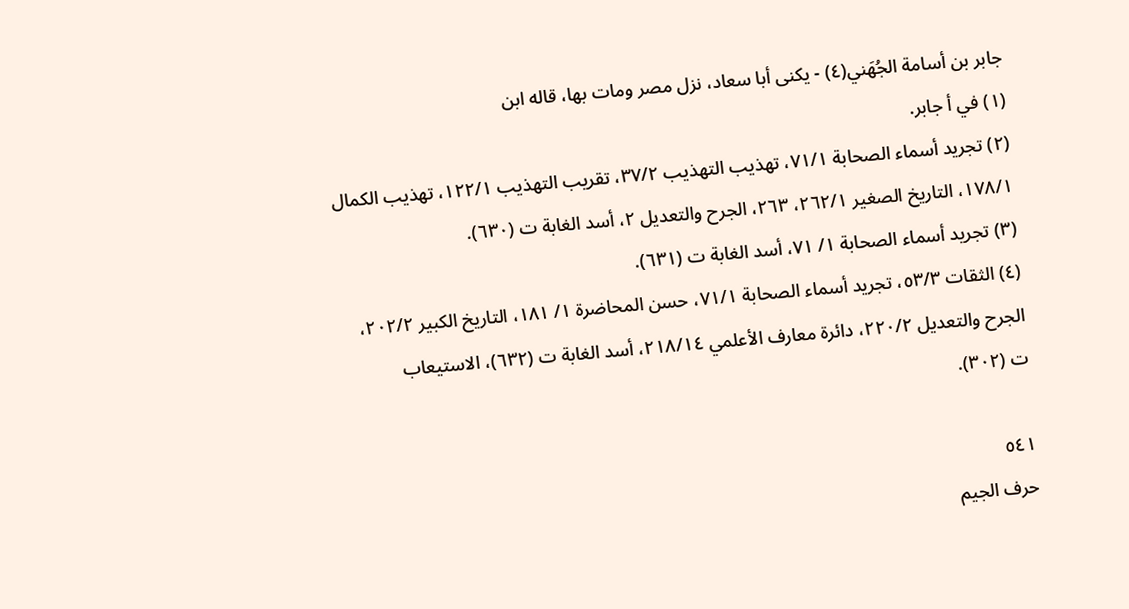جابر بن أسامة الجُهَني(٤) - يكنى أبا سعاد، نزل مصر ومات بها، قاله ابن
(١) في أ جابر.
(٢) تجريد أسماء الصحابة ٧١/١، تهذيب التهذيب ٣٧/٢، تقريب التهذيب ١٢٢/١، تهذيب الكمال
١٧٨/١، التاريخ الصغير ٢٦٢/١، ٢٦٣، الجرح والتعديل ٢، أسد الغابة ت (٦٣٠).
(٣) تجريد أسماء الصحابة ١/ ٧١، أسد الغابة ت (٦٣١).
(٤) الثقات ٥٣/٣، تجريد أسماء الصحابة ٧١/١، حسن المحاضرة ١/ ١٨١، التاريخ الكبير ٢٠٢/٢،
الجرح والتعديل ٢٢٠/٢، دائرة معارف الأعلمي ٢١٨/١٤، أسد الغابة ت (٦٣٢)، الاستيعاب
ت (٣٠٢).

٥٤١
حرف الجيم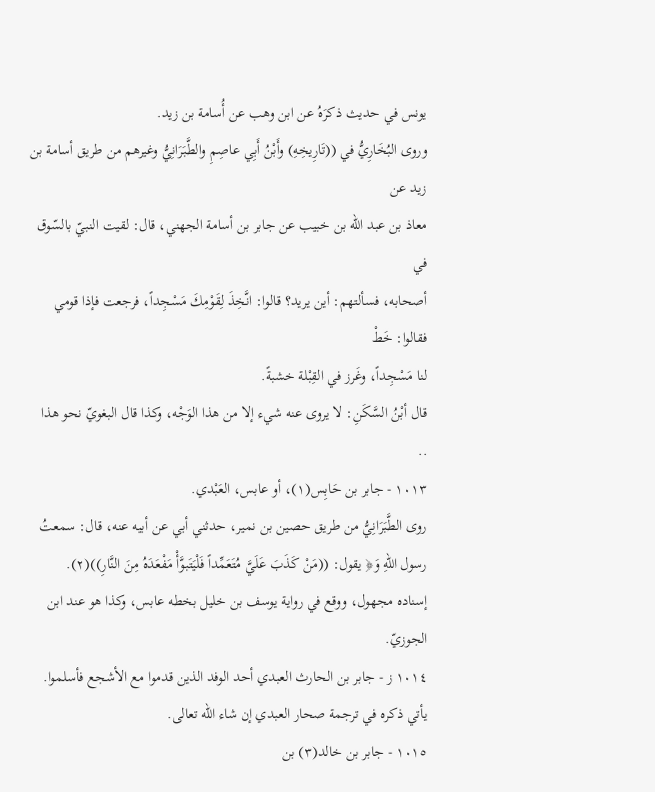یونس في حدیث ذکرَهُ عن ابن وهب عن أُسامة بن زيد.
وروى البُخَارِيُّ في ((تَارِيخِهِ) وأَبْنُ أَبِي عاصِمِ والطَّبَرَانِيُّ وغيرهم من طريق أسامة بن زيد عن
معاذ بن عبد الله بن خبيب عن جابر بن أسامة الجهني، قال: لقيت النبيّ بالسّوق في
أصحابه، فسألتهم: أين يريد؟ قالوا: انَّخِذَ لِقَوْمِكَ مَسْجِداً، فرجعت فإذا قومي فقالوا: خَطْ
لنا مَسْجِداً، وغَرز في القِبْلة خشبةً.
قال أبْنُ السَّكَنِ: لا يروى عنه شيء إلا من هذا الوَجْه، وكذا قال البغويّ نحو هذا ..
١٠١٣ - جابر بن حَابِس(١)، أو عابس، العَبْدي.
روى الطَّبَرَانِيُّ من طريق حصين بن نمير، حدثني أبي عن أبيه عنه، قال: سمعتُ
رسول اللهِ وَ﴿ يقول: ((مَنْ كَذَبَ عَلَيَّ مُتَعَمِّداً فَلْيَتَبوَّأْ مَفْعَدَهُ مِنَ النَّارِ))(٢).
إسناده مجهول، ووقع في رواية يوسف بن خليل بخطه عابس، وكذا هو عند ابن
الجوزيّ.
١٠١٤ ز - جابر بن الحارث العبدي أحد الوفد الذين قدموا مع الأشجع فأسلموا.
يأتي ذكره في ترجمة صحار العبدي إن شاء الله تعالى.
١٠١٥ - جابر بن خالد(٣) بن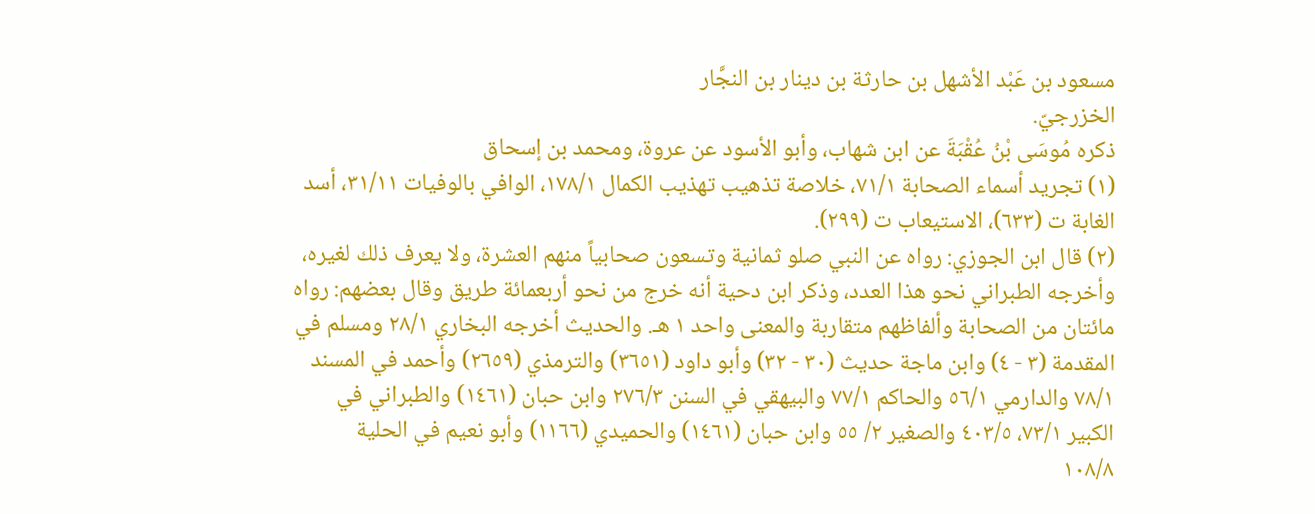مسعود بن عَبْد الأشهل بن حارثة بن دينار بن النجَّار
الخزرجيّ.
ذكره مُوسَى بْنُ عُقْبَةَ عن ابن شهاب، وأبو الأسود عن عروة، ومحمد بن إسحاق
(١) تجريد أسماء الصحابة ٧١/١، خلاصة تذهيب تهذيب الكمال ١٧٨/١، الوافي بالوفيات ٣١/١١، أسد
الغابة ت (٦٣٣)، الاستيعاب ت (٢٩٩).
(٢) قال ابن الجوزي: رواه عن النبي صلو ثمانية وتسعون صحابياً منهم العشرة، ولا يعرف ذلك لغيره،
وأخرجه الطبراني نحو هذا العدد، وذكر ابن دحية أنه خرج من نحو أربعمائة طريق وقال بعضهم: رواه
مائتان من الصحابة وألفاظهم متقاربة والمعنى واحد ١ هـ. والحديث أخرجه البخاري ٢٨/١ ومسلم في
المقدمة (٣ - ٤) وابن ماجة حديث (٣٠ - ٣٢) وأبو داود (٣٦٥١) والترمذي (٢٦٥٩) وأحمد في المسند
٧٨/١ والدارمي ٥٦/١ والحاكم ٧٧/١ والبيهقي في السنن ٢٧٦/٣ وابن حبان (١٤٦١) والطبراني في
الكبير ٧٣/١، ٤٠٣/٥ والصغير ٢/ ٥٥ وابن حبان (١٤٦١) والحميدي (١١٦٦) وأبو نعيم في الحلية
١٠٨/٨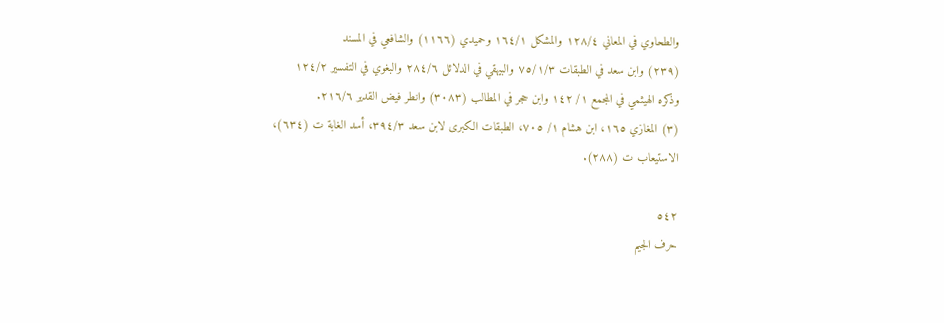والطحاوي في المعاني ١٢٨/٤ والمشكل ١٦٤/١ وحميدي (١١٦٦) والشافعي في المسند
(٢٣٩) وابن سعد في الطبقات ٧٥/١/٣ والبيهقي في الدلائل ٢٨٤/٦ والبغوي في التفسير ١٢٤/٢
وذكره الهيثمي في المجمع ١/ ١٤٢ وابن حجر في المطالب (٣٠٨٣) وانطر فيض القدير ٢١٦/٦.
(٣) المغازي ١٦٥، ابن هشام ١/ ٧٠٥، الطبقات الكبرى لابن سعد ٣٩٤/٣، أسد الغابة ت (٦٣٤)،
الاستیعاب ت (٢٨٨).

٥٤٢
حرف الجيم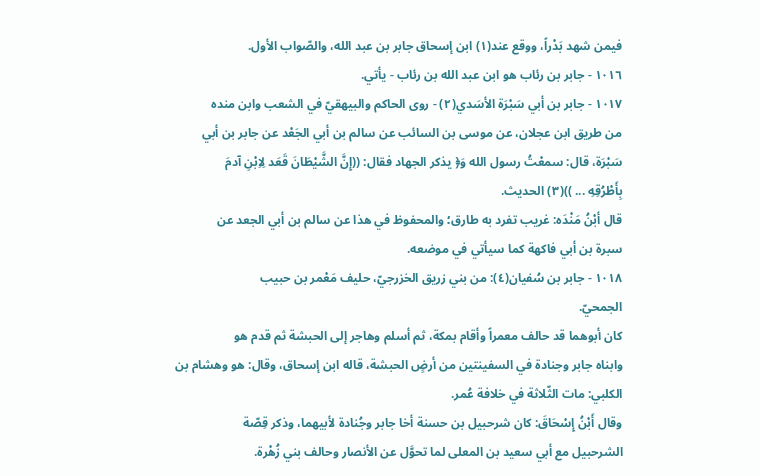فيمن شهد بَدْراً، ووقع عند(١) ابن إسحاق جابر بن عبد الله، والصّواب الأول.
١٠١٦ - جابر بن رئاب هو ابن عبد الله بن رئاب - يأتي.
١٠١٧ - جابر بن أبي سَبْرَة الأسَدي(٢) - روى الحاكم والبيهقيّ في الشعب وابن منده
من طريق ابن عجلان، عن موسى بن السائب عن سالم بن أبي الجَعْد عن جابر بن أبي
سَبْرَة، قال: سمعْتُ رسول الله وَ﴿ يذكر الجهاد فقال: ((إِنَّ الشَّيْطَانَ قَعَد لِاِبْنِ آدمَ
بِأَطْرُقِهِ ... ))(٣) الحديث.
قال أبْنُ مَنْدَه: غريب تفرد به طارق؛ والمحفوظ في هذا عن سالم بن أبي الجعد عن
سبرة بن أبي فاکهة کما سيأتي في موضعه.
١٠١٨ - جابر بن سُفيان(٤): من بني زريق الخزرجيّ، حليف مَعْمر بن حبيب
الجمحيّ.
كان أبوهما قد حالف معمراً وأقام بمكة، ثم أسلم وهاجر إلى الحبشة ثم قدم هو
وابناه جابر وجنادة في السفينتين من أرضٍ الحبشة، قاله ابن إسحاق، وقال: هو وهشام بن
الكلبي: مات الثّلاثة في خلافة عُمر.
وقال أَبْنُ إِسْحَاقَ: كان شرحبيل بن حسنة أخا جابر وجُنادة لأبيهما، وذكر قِصّة
الشرحبيل مع أبي سعيد بن المعلى لما تحوَّل عن الأنصار وحالف بني زُهْرة.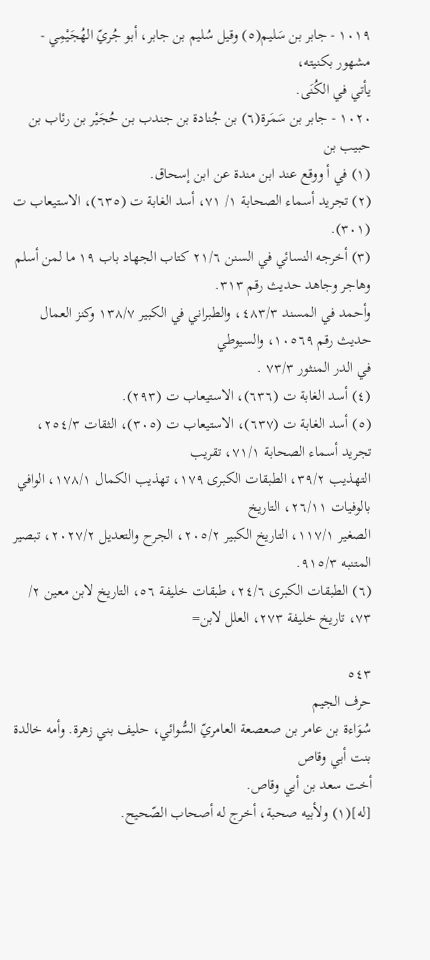١٠١٩ - جابر بن سَليم(٥) وقيل سُليم بن جابر، أبو جُريّ الهُجَيْمِي - مشهور بکنیته،
يأتي في الكُنَى.
١٠٢٠ - جابر بن سَمَرة(٦) بن جُنادة بن جندب بن حُجَيْر بن رئاب بن حبيب بن
(١) في أ ووقع عند ابن مندة عن ابن إسحاق.
(٢) تجريد أسماء الصحابة ١/ ٧١، أسد الغابة ت (٦٣٥)، الاستيعاب ت (٣٠١).
(٣) أخرجه النسائي في السنن ٢١/٦ كتاب الجهاد باب ١٩ ما لمن أسلم وهاجر وجاهد حديث رقم ٣١٣.
وأحمد في المسند ٤٨٣/٣، والطبراني في الكبير ١٣٨/٧ وكنز العمال حديث رقم ١٠٥٦٩، والسيوطي
في الدر المنثور ٧٣/٣ .
(٤) أسد الغابة ت (٦٣٦)، الاستيعاب ت (٢٩٣).
(٥) أسد الغابة ت (٦٣٧)، الاستيعاب ت (٣٠٥)، الثقات ٢٥٤/٣، تجريد أسماء الصحابة ٧١/١، تقريب
التهذيب ٣٩/٢، الطبقات الكبرى ١٧٩، تهذيب الكمال ١٧٨/١، الوافي بالوفيات ٢٦/١١، التاريخ
الصغير ١١٧/١، التاريخ الكبير ٢٠٥/٢، الجرح والتعديل ٢٠٢٧/٢، تبصير المتنبه ٩١٥/٣.
(٦) الطبقات الكبرى ٢٤/٦، طبقات خليفة ٥٦، التاريخ لابن معين ٢/ ٧٣، تاريخ خليفة ٢٧٣، العلل لابن=

٥٤٣
حرف الجيم
سُوَاءة بن عامر بن صعصعة العامريّ السُّوائي، حليف بني زهرة. وأمه خالدة بنت أبي وقاص
أخت سعد بن أبي وقاص.
[له](١) ولأبيه صحبة، أخرج له أصحاب الصّحيح.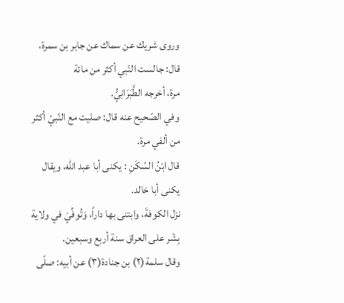وروى شريك عن سماك عن جابر بن سمرة، قال: جالست النّبي أكثر من مائة
مرة، أخرجه الطَّبَرَانِيُّ.
وفي الصّحيح عنه قال: صليت مع النّبيّ أكثر من ألفي مرة.
قال ابْنُ السّكَنِ : یکنی أبا عبد الله، ويقال یکنی أبا خالد.
نزل الكوفةَ، وابتنى بها داراً، وَتُوفِّيَ في ولاية بِشْر على العراق سنة أربع وسبعين.
وقال سلمة(٢) بن جنادة(٣) عن أبيه: صلّی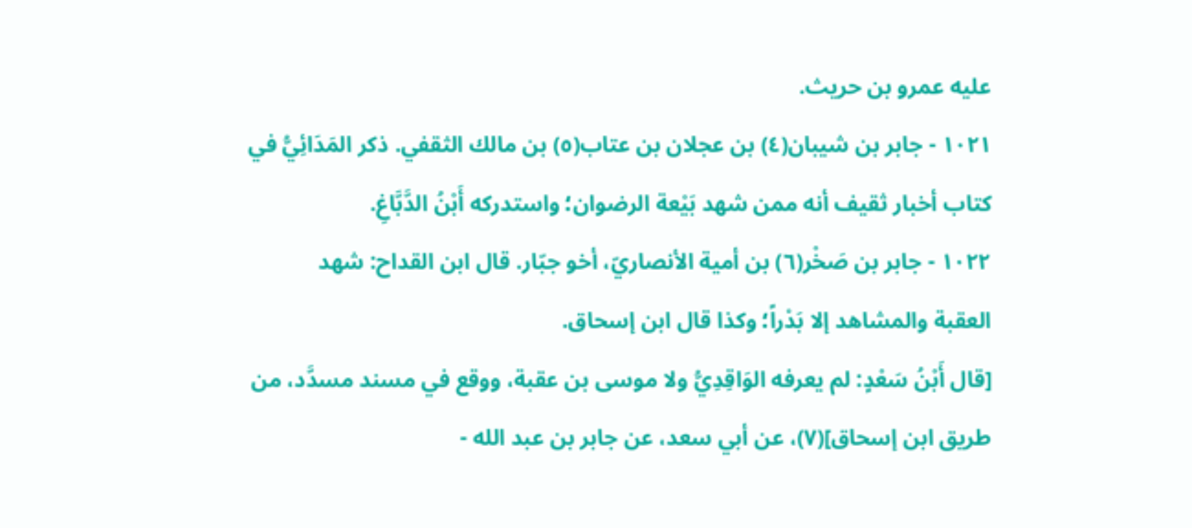علیه عمرو بن حريث.
١٠٢١ - جابر بن شيبان(٤) بن عجلان بن عتاب(٥) بن مالك الثقفي. ذكر المَدَائِيُّ في
كتاب أخبار ثقيف أنه ممن شهد بَيْعة الرضوان؛ واستدركه أَبْنُ الدَّبَّاغِ.
١٠٢٢ - جابر بن صَخْر(٦) بن أمية الأنصاريّ، أخو جبّار. قال ابن القداح: شهد
العقبة والمشاهد إلا بَدْراً؛ وكذا قال ابن إسحاق.
[قال أَبْنُ سَعْدٍ: لم يعرفه الوَاقِدِيُّ ولا موسى بن عقبة، ووقع في مسند مسدَّد، من
طريق ابن إسحاق](٧)، عن أبي سعد، عن جابر بن عبد الله -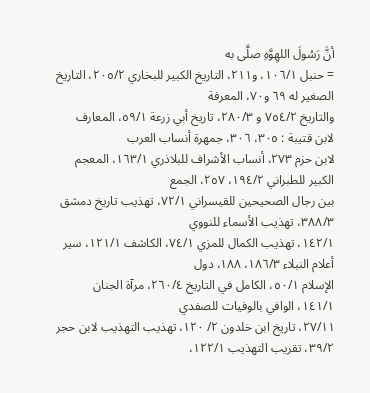أنَّ رَسُولَ اللهِوَّهِ صلَّى به
= حنبل ١٠٦/١، و٢١١، التاريخ الكبير للبخاري ٢٠٥/٢، التاريخ الصغير له ٦٩ و٧٠، المعرفة
والتاريخ ٧٥٤/٢ و ٢٨٠/٣، تاريخ أبي زرعة ٥٩/١، المعارف لابن قتيبة : ٣٠٥، ٣٠٦، جمهرة أنساب العرب
لابن حزم ٢٧٣، أنساب الأشراف للبلاذري ١٦٣/١، المعجم الكبير للطبراني ١٩٤/٢، ٢٥٧، الجمع
بين رجال الصحيحين للقيسراني ٧٢/١، تهذيب تاريخ دمشق ٣٨٨/٣، تهذيب الأسماء للنووي
١٤٢/١، تهذيب الكمال للمزي ٧٤/١، الكاشف ١٢١/١، سير أعلام النبلاء ١٨٦/٣، ١٨٨، دول
الإسلام ٥٠/١، الكامل في التاريخ ٢٦٠/٤، مرآة الجنان ١٤١/١، الوافي بالوفيات للصفدي
٢٧/١١، تاريخ ابن خلدون ٢/ ١٢٠، تهذيب التهذيب لابن حجر ٣٩/٢، تقريب التهذيب ١٢٢/١،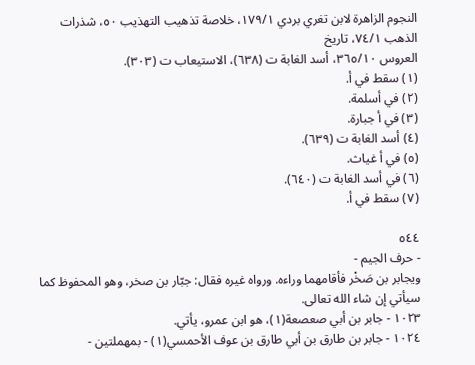النجوم الزاهرة لابن تغري بردي ١٧٩/١، خلاصة تذهيب التهذيب ٥٠، شذرات الذهب ٧٤/١، تاريخ
العروس ٣٦٥/١٠، أسد الغابة ت (٦٣٨)، الاستيعاب ت (٣٠٣).
(١) سقط في أ.
(٢) في أسلمة.
(٣) في أ جبارة.
(٤) أسد الغابة ت (٦٣٩).
(٥) في أ غياث.
(٦) في أسد الغابة ت (٦٤٠).
(٧) سقط في أ.

٥٤٤
- حرف الجيم -
ويجابر بن صَخْر فأقامهما وراءه. ورواه غيره فقال: جبّار بن صخر، وهو المحفوظ كما
سيأتي إن شاء الله تعالى.
١٠٢٣ - جابر بن أبي صعصعة(١)، هو ابن عمرو، يأتي.
١٠٢٤ - جابر بن طارق بن أبي طارق بن عوف الأحمسي(١) - بمهملتين -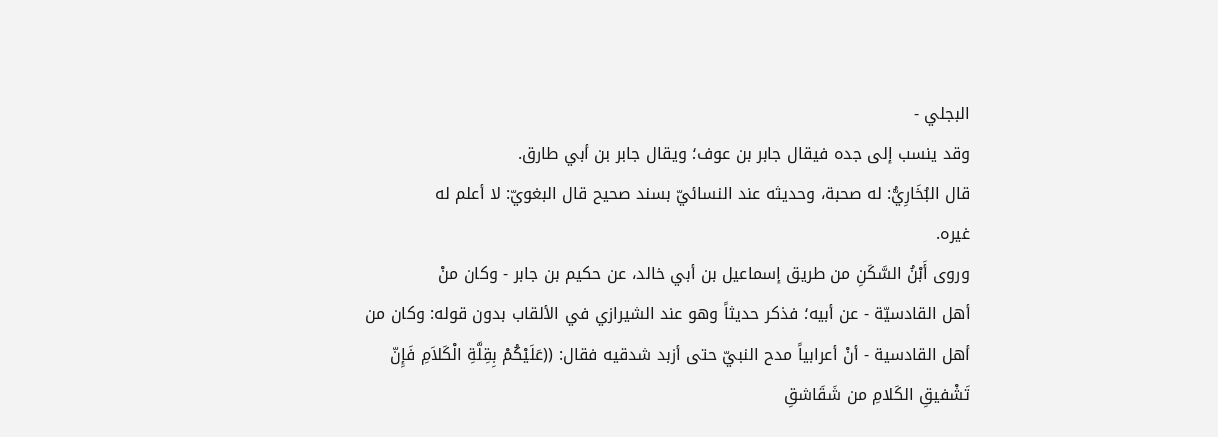البجلي -
وقد ينسب إلى جده فيقال جابر بن عوف؛ ويقال جابر بن أبي طارق.
قال البُخَارِيُّ: له صحبة، وحديثه عند النسائيّ بسند صحيح قال البغويّ: لا أعلم له
غيره.
وروى أَبْنُ السَّكَنِ من طريق إسماعيل بن أبي خالد، عن حكيم بن جابر - وكان منْ
أهل القادسيّة - عن أبيه؛ فذكر حديثاً وهو عند الشيرازي في الألقاب بدون قوله: وكان من
أهل القادسية - أنْ أعرابياً مدح النبيّ حتى أزبد شدقيه فقال: ((عَلَيْكُمْ بِقِلَّةِ الْكَلاَمِ فَإِنّ
تَشْفيقِ الكَلامِ من شَقَاشقِ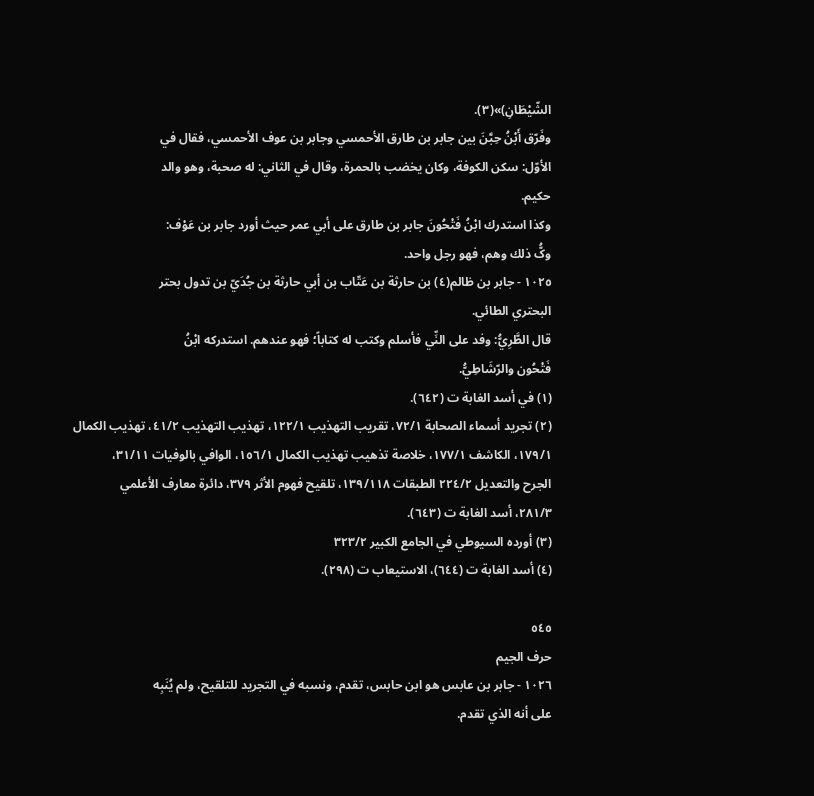الشّيْطَانِ)»(٣).
وفَرّق أَبْنُ حِبَّنَ بين جابر بن طارق الأحمسي وجابر بن عوف الأحمسي، فقال في
الأوّل: سكن الكوفة، وكان يخضب بالحمرة، وقال في الثاني: له صحبة، وهو والد
حکیم.
وكذا استدرك ابْنُ فَتْحُونَ جابر بن طارق علی أبي عمر حیث أورد جابر بن عَوْف:
وکُّ ذلك وهم، فهو رجل واحد.
١٠٢٥ - جابر بن ظالم(٤) بن حارثة بن عَتّاب بن أبي حارثة بن جُدَيّ بن تدول بحتر
البحتري الطائي.
قال الطَّرِيُّ: وفد على النِّي فأسلم وكتب له كتاباً؛ فهو عندهم. استدركه ابْنُ
فَتْحُون والرّشَاطِيُّ.
(١) في أسد الغابة ت (٦٤٢).
(٢) تجريد أسماء الصحابة ٧٢/١، تقريب التهذيب ١٢٢/١، تهذيب التهذيب ٤١/٢، تهذيب الكمال
١٧٩/١، الكاشف ١٧٧/١، خلاصة تذهيب تهذيب الكمال ١٥٦/١، الوافي بالوفيات ٣١/١١،
الجرح والتعديل ٢٢٤/٢ الطبقات ١٣٩/١١٨، تلقيح فهوم الأثر ٣٧٩، دائرة معارف الأعلمي
٢٨١/٣، أسد الغابة ت (٦٤٣).
(٣) أورده السيوطي في الجامع الكبير ٣٢٣/٢
(٤) أسد الغابة ت (٦٤٤)، الاستيعاب ت (٢٩٨).

٥٤٥
حرف الجيم
١٠٢٦ - جابر بن عابس هو ابن حابس، تقدم، ونسبه في التجريد للتلقيح، ولم يُنَبِه
على أنه الذي تقدم.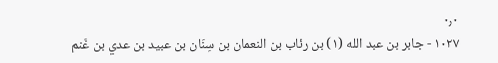٠٫٠
١٠٢٧ - جابر بن عبد الله (١) بن رئاب بن النعمان بن سِنَان بن عبيد بن عدي بن غَنم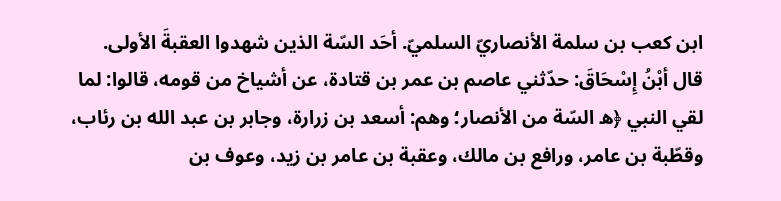ابن كعب بن سلمة الأنصاريّ السلميّ. أحَد السّة الذين شهدوا العقبةَ الأولى.
قال أبْنُ إِسْحَاقَ: حدّثني عاصم بن عمر بن قتادة، عن أشياخ من قومه، قالوا: لما
لقي النبي ﴿ه السّة من الأنصار؛ وهم: أسعد بن زرارة، وجابر بن عبد الله بن رئاب،
وقطّبة بن عامر، ورافع بن مالك، وعقبة بن عامر بن زيد، وعوف بن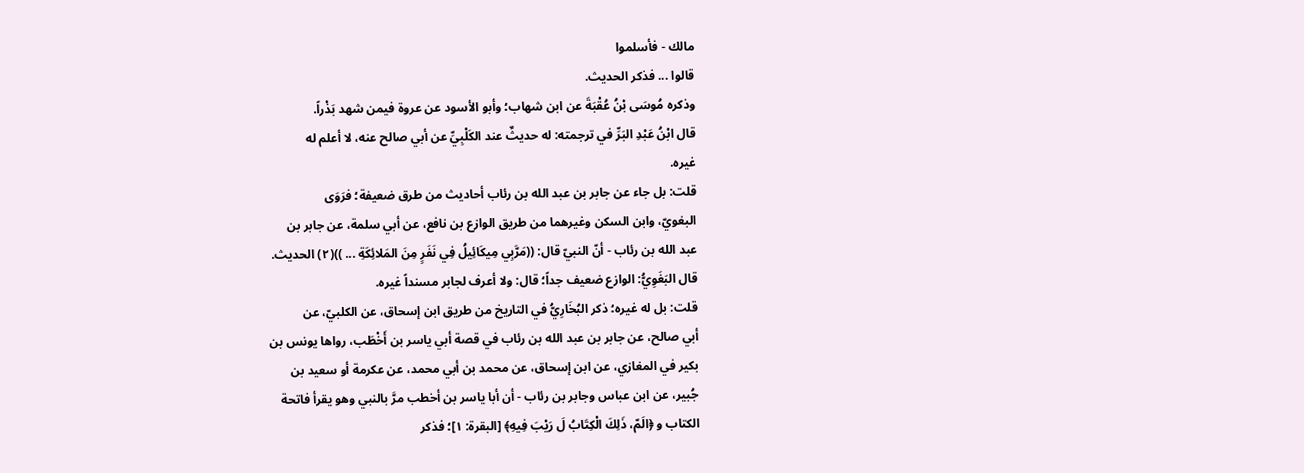مالك - فأسلموا
قالوا ... فذكر الحديث.
وذكره مُوسَى بْنُ عُقْبَةَ عن ابن شهاب؛ وأبو الأسود عن عروة فيمن شهد بَذْراً.
قال ابْنُ عَبْدِ البَرِّ في ترجمته: له حديثٌ عند الكَلْبِيِّ عن أبي صالح عنه، لا أعلم له
غيره.
قلت: بل جاء عن جابر بن عبد الله بن رئاب أحاديث من طرق ضعيفة؛ فرَوَى
البغويّ، وابن السكن وغيرهما من طريق الوازع بن نافع، عن أبي سلمة، عن جابر بن
عبد الله بن رئاب - أنّ النبيّ قال: ((مَرَّبِي مِيكَائِيلُ فِي نَفَرٍ مِنَ المَلائِكَةِ ... ))(٢) الحديث.
قال البَغَوِيُّ: الوازع ضعيف جداً؛ قال: ولا أعرف لجابر مسنداً غيره.
قلت: بل له غيره؛ ذكر البُخَارِيُّ في التاريخ من طريق ابن إسحاق، عن الكلبيّ، عن
أبي صالح، عن جابر بن عبد الله بن رئاب في قصة أبي ياسر بن أَخْطَب، رواها يونس بن
بكير في المغازي، عن ابن إسحاق، عن محمد بن أبي محمد، عن عكرمة أو سعيد بن
جُبير، عن ابن عباس وجابر بن رئاب - أن أبا ياسر بن أخطب مرَّ بالنبي وهو يقرأ فاتحة
الكتاب و ﴿الَمّ، ذَلِكَ الْكِتَابُ لَ رَيْبَ فِيهِ﴾ [البقرة: ١]؛ فذكر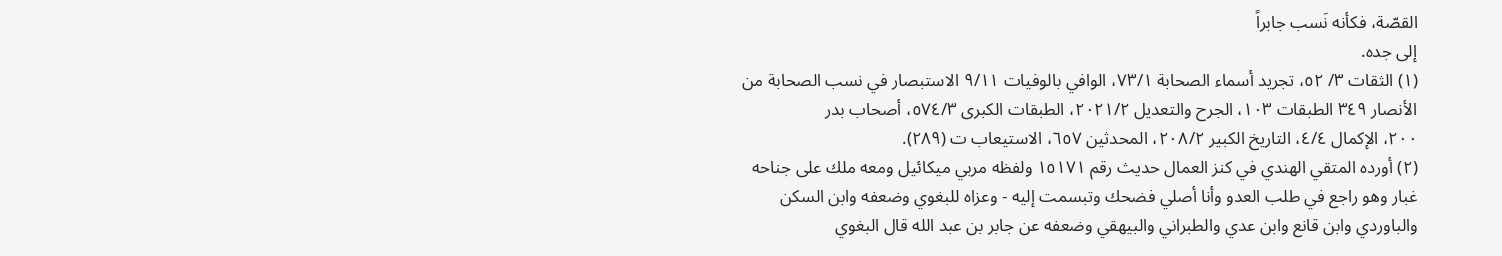القصّة، فكأنه نَسب جابراً
إلى جده.
(١) الثقات ٣/ ٥٢، تجريد أسماء الصحابة ٧٣/١، الوافي بالوفيات ٩/١١ الاستبصار في نسب الصحابة من
الأنصار ٣٤٩ الطبقات ١٠٣، الجرح والتعديل ٢٠٢١/٢، الطبقات الكبرى ٥٧٤/٣، أصحاب بدر
٢٠٠، الإكمال ٤/٤، التاريخ الكبير ٢٠٨/٢، المحدثين ٦٥٧، الاستيعاب ت (٢٨٩).
(٢) أورده المتقي الهندي في كنز العمال حديث رقم ١٥١٧١ ولفظه مربي ميكائيل ومعه ملك على جناحه
غبار وهو راجع في طلب العدو وأنا أصلي فضحك وتبسمت إليه - وعزاه للبغوي وضعفه وابن السكن
والباوردي وابن قانع وابن عدي والطبراني والبيهقي وضعفه عن جابر بن عبد الله قال البغوي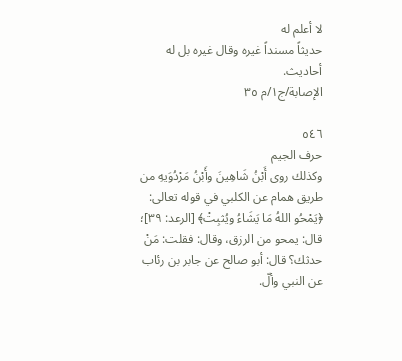لا أعلم له
حديثاً مسنداً غيره وقال غيره بل له أحاديث.
الإصابة/ج١/م ٣٥

٥٤٦
حرف الجيم
وكذلك روى أَبْنُ شَاهِينَ وأَبْنُ مَرْدُوَيهِ من طريق همام عن الكلبي في قوله تعالى:
﴿يَمْحُو اللهُ مَا يَشَاءُ ويُثبِتْ﴾ [الرعد: ٣٩]؛ قال: يمحو من الرزق، وقال: فقلت: مَنْ
حدثك؟ قال: أبو صالح عن جابر بن رئاب عن النبي وألّ.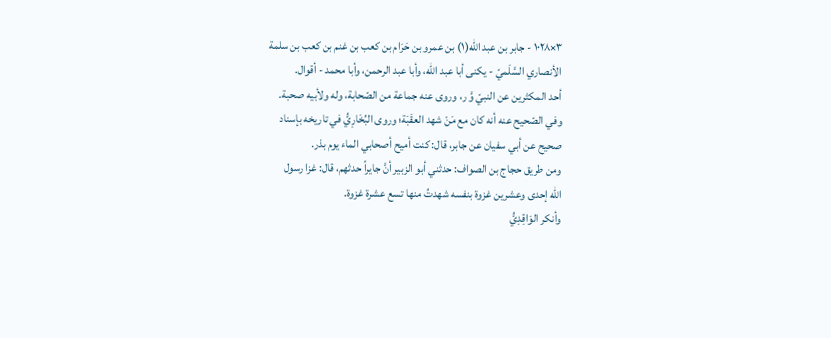٣×١٠٢٨ - جابر بن عبد الله(١) بن عمرو بن حَرَام بن كعب بن غنم بن كعب بن سلمة
الأنصاري السَّلَميّ - يكنى أبا عبد الله، وأبا عبد الرحمن، وأبا محمد - أقوال.
أحد المكثرين عن النبيّ وَّ ر، وروى عنه جماعة من الصّحابة، وله ولأبيه صحبة.
وفي الصّحيح عنه أنه كان مع مَنْ شهد العقَبَة؛ وروى البُخَارِيُّ في تاريخه بإسناد
صحيح عن أبي سفيان عن جابر، قال: كنت أميح أصحابي الماء يوم بذر.
ومن طريق حجاج بن الصواف: حدثني أبو الزبير أنَّ جايراً حدثهم، قال: غزا رسول
الله إحدى وعشرين غزوة بنفسه شهدتُ منها تسع عشرة غزوة.
وأنكر الوَاقِدِيُّ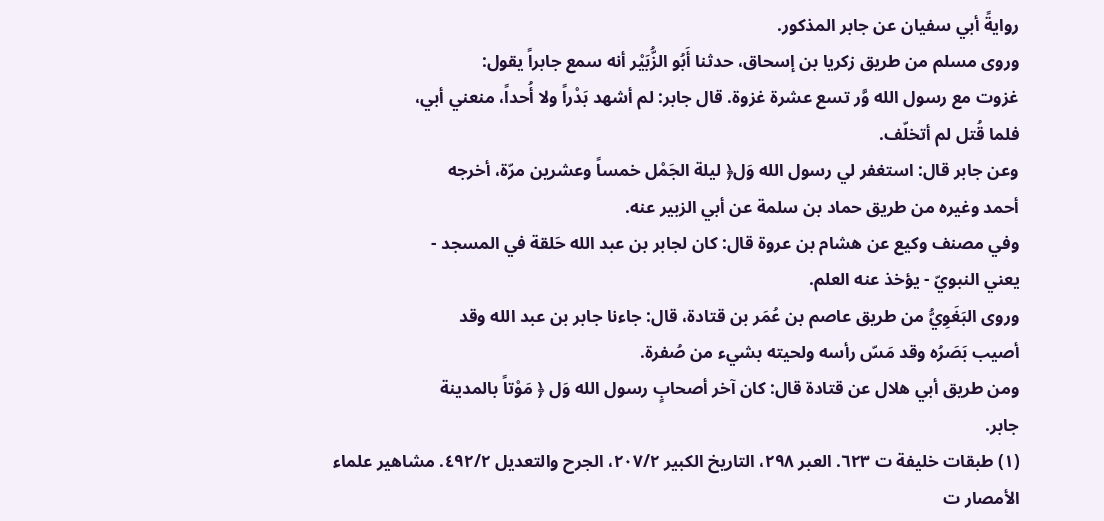روایةً أبي سفيان عن جابر المذكور.
وروى مسلم من طريق زكريا بن إسحاق، حدثنا أَبُو الزُّبَيْر أنه سمع جابراً يقول:
غزوت مع رسول الله وَّر تسع عشرة غزوة. قال جابر: لم أشهد بَدْراً ولا أُحداً، منعني أبي،
فلما قُتل لم أتخلّف.
وعن جابر قال: استغفر لي رسول الله وَل﴿ ليلة الجَمْل خمساً وعشرين مرّة، أخرجه
أحمد وغيره من طريق حماد بن سلمة عن أبي الزبير عنه.
وفي مصنف وكيع عن هشام بن عروة قال: كان لجابر بن عبد الله حَلقة في المسجد -
يعني النبويّ - يؤخذ عنه العلم.
وروى البَغَوِيُّ من طريق عاصم بن عُمَر بن قتادة، قال: جاءنا جابر بن عبد الله وقد
أصيب بَصَرُه وقد مَسّ رأسه ولحيته بشيء من صُفرة.
ومن طريق أبي هلال عن قتادة قال: كان آخر أصحابٍ رسول الله وَل ﴿ مَوْتاً بالمدينة
جابر.
(١) طبقات خليفة ت ٦٢٣. العبر ٢٩٨، التاريخ الكبير ٢٠٧/٢، الجرح والتعديل ٤٩٢/٢. مشاهير علماء
الأمصار ت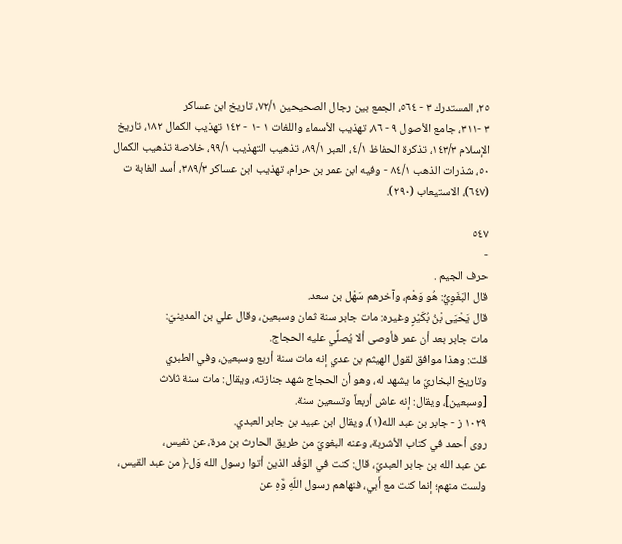٢٥، المستدرك ٣ - ٥٦٤، الجمع بين رجال الصحيحين ٧٢/١، تاريخ ابن عساكر
٣ -٣١١، جامع الأصول ٩ - ٨٦، تهذيب الأسماء واللغات ١ -١ - ١٤٢ تهذيب الكمال ١٨٢، تاريخ
الإسلام ١٤٣/٣، تذكرة الحفاظ ٤/١، العبر ٨٩/١، تذهيب التهذيب ٩٩/١، خلاصة تذهيب الكمال
٥٠، شذرات الذهب ٨٤/١ - وفيه ابن عمر بن حرام، تهذيب ابن عساكر ٣٨٩/٣، أسد الغابة ت
(٦٤٧)، الاستيعاب (٢٩٠).

٥٤٧
-
حرف الجيم .
قال البَغَوِيُّ: هُو وَهْم، وآخرهم سَهْل بن سعد.
قال يَحْيَى بْنُ بُكَيْرٍ وغيره: مات جابر سنة ثمان وسبعين، وقال علي بن المدينيّ:
مات جابر بعد أن عمر فأوصى ألا يُصلِّي عليه الحجاج.
قلت: وهذا موافق لقول الهيثم بن عدي إنه مات سنة أربع وسبعين، وفي الطبري
وتاريخ البخاريّ ما يشهد له، وهو أن الحجاج شهد جنازته، ويقال: مات سنة ثلاث
[وسبعين]، ويقال: إنه عاش أربعاً وتسعين سنة.
١٠٢٩ ز - جابر بن عبد الله(١)، ويقال ابن عبيد بن جابر العبدي.
روى أحمد في كتاب الأشربة، وعنه البغويّ من طريق الحارث بن مرة، عن نفیس،
عن عبد الله بن جابر العبديّ، قال: كنت في الوَفْد الذين أتوا رسول الله وَل﴿ من عبد القيس،
ولست منهم؛ إنما كنت مع أَبي، فنهاهم رسول اللّهِ وَّهِ عن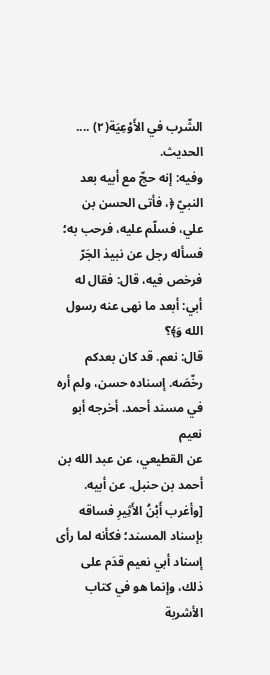الشّرب في الأَوْعِيَة(٢) ....
الحدیث.
وفيه: إنه حجّ مع أبيه بعد النبيّ ﴿، فأتى الحسن بن علي، فسلّم عليه، فرحب به؛
فسأله رجل عن نبيذ الجَرّ فرخص فيه، قال: فقال له أبي: أبعد ما نهى عنه رسول الله وَ﴾؟
قال: نعم. قد كان بعدکم رخّصَه. إسناده حسن، ولم أره في مسند أحمد. أخرجه أبو نعيم
عن القطيعي، عن عبد الله بن أحمد بن حنبل. عن أبيه.
[وأغرب أَبْنُ الأَثِيرِ فساقه بإسناد المسند؛ فكأنه لما رأى إسناد أبي نعيم قدَم على
ذلك، وإنما هو في كتاب الأشربة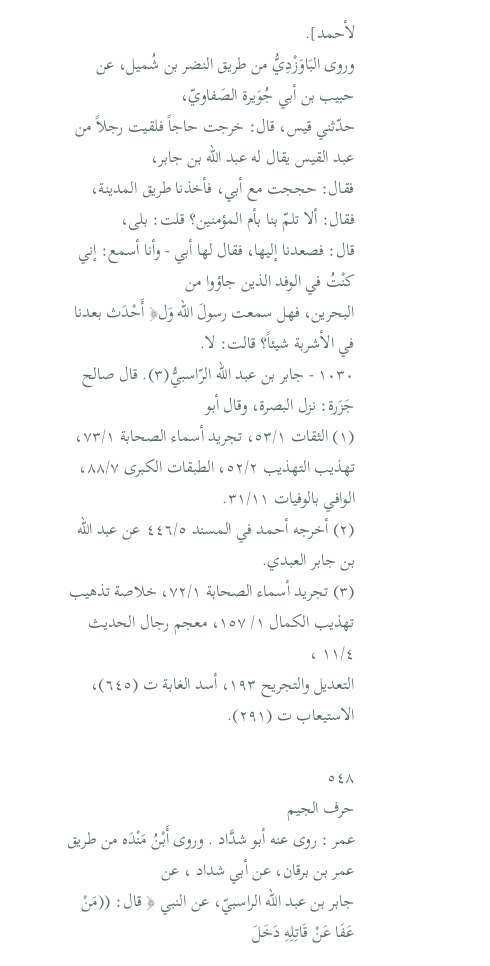لأحمد].
وروى البَاوَزْدِيُّ من طريق النضر بن شُميل، عن حبيب بن أبي جُوَيرة الصَفاويّ،
حدّثني قيس، قال: خرجت حاجاً فلقيت رجلاً من عبد القيس يقال له عبد الله بن جابر،
فقال: حججت مع أبي، فأخذنا طريق المدينة، فقال: ألا تلمّ بنا بأم المؤمنين؟ قلت: بلى،
قال: فصعدنا إليها، فقال لها أبي - وأنا أسمع: إني كنْتُ في الوفد الذين جاؤوا من
البحرين، فهل سمعت رسولَ الله وَل﴿ أَحْدَث بعدنا في الأشربة شيئاً؟ قالت: لا.
١٠٣٠ - جابر بن عبد الله الرّاسبيُّ(٣). قال صالح جَزَرة: نزل البصرة، وقال أبو
(١) الثقات ٥٣/١، تجريد أسماء الصحابة ٧٣/١، تهذيب التهذيب ٥٢/٢، الطبقات الكبرى ٨٨/٧،
الوافي بالوفيات ٣١/١١.
(٢) أخرجه أحمد في المسند ٤٤٦/٥ عن عبد الله بن جابر العبدي.
(٣) تجريد أسماء الصحابة ٧٢/١، خلاصة تذهيب تهذيب الكمال ١/ ١٥٧، معجم رجال الحديث ١١/٤ ،
التعديل والتجريح ١٩٣، أسد الغابة ت (٦٤٥)، الاستيعاب ت (٢٩١).

٥٤٨
حرف الجيم
عمر : روى عنه أبو شدَّاد . وروى أَبْنُ مَنْدَه من طريق عمر بن برقان، عن أبي شداد ، عن
جابر بن عبد الله الراسبيّ، عن النبي ﴿ قال: ((مَنْ عَفَا عَنْ قَاتِلِهِ دَخَلَ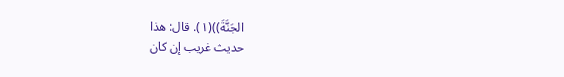الجَنَّةَ))(١). قال: هذا
حديث غريب إن كان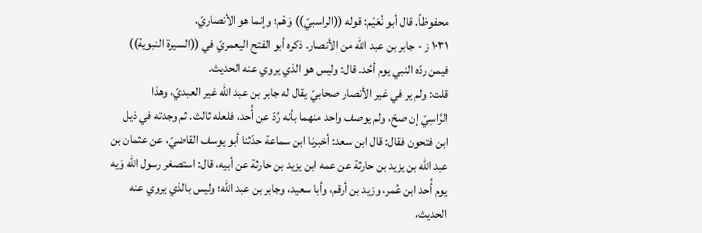محفوظاً. قال أبو نُعَيْم: قوله ((الراسبيّ)) وَهْم؛ وإنما هو الأنصاريّ.
١٠٣١ ز - جابر بن عبد الله من الأنصار. ذكره أبو الفتح اليعمريّ في ((السيرة النبوية))
فيمن ردّه النبي يوم أحُد. قال: وليس هو الذي يروي عنه الحديث.
قلت: ولم ير في غير الأنصار صحابيّ يقال له جابر بن عبد الله غير العبديّ، وهذا
الرَّاسِيّ إن صحّ، ولم یوصف واحد منهما بأنه رُدّ عن أُحد، فلعله ثالث. ثم وجدته في ذيل
ابن فتحون فقال: قال ابن سعد: أخبرنا ابن سماعة حدّثنا أبو يوسف القاضيّ، عن عثمان بن
عبد الله بن يزيد بن حارثة عن عمه ابن يزيد بن حارثة عن أبيه، قال: استصغر رسول الله وَيه
يوم أُحد ابن عُمر، وزيد بن أرقم، وأبا سعيد، وجابر بن عبد الله؛ وليس بالذي يروي عنه
الحديث،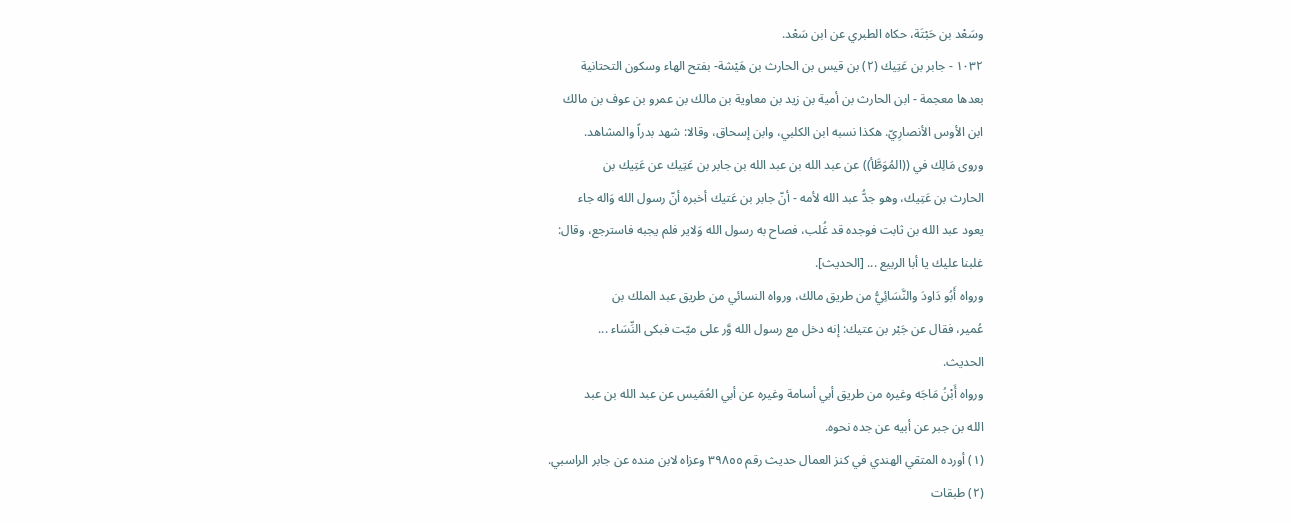وسَعْد بن حَبْتَة، حكاه الطبري عن ابن سَعْد.
١٠٣٢ - جابر بن عَتِيك (٢) بن قيس بن الحارث بن هَيْشة- بفتح الهاء وسكون التحتانية
بعدها معجمة - ابن الحارث بن أمية بن زيد بن معاوية بن مالك بن عمرو بن عوف بن مالك
ابن الأوس الأنصارِيّ. هكذا نسبه ابن الكلبي، وابن إسحاق، وقالا: شهد بدراً والمشاهد.
وروى مَالِك في ((المُوَطَّأ)) عن عبد الله بن عبد الله بن جابر بن عَتِيك عن عَتِيك بن
الحارث بن عَتِيك، وهو جدُّ عبد الله لأمه - أنّ جابر بن عَتيك أخبره أنّ رسول الله وَاله جاء
يعود عبد الله بن ثابت فوجده قد غُلب، فصاح به رسول الله وَلاير فلم يجبه فاسترجع، وقال:
غلبنا عليك يا أبا الربيع ... [الحديث].
ورواه أَبُو دَاودَ والنَّسَائِيُّ من طريق مالك، ورواه النسائي من طريق عبد الملك بن
عُمير، فقال عن جَبْر بن عتيك: إنه دخل مع رسول الله وَّر على ميّت فبكى النِّسَاء ...
الحدیث.
ورواه أَبْنُ مَاجَه وغيره من طريق أبي أسامة وغيره عن أبي العُمَيس عن عبد الله بن عبد
الله بن جبر عن أبيه عن جده نحوه.
(١) أورده المتقي الهندي في كنز العمال حديث رقم ٣٩٨٥٥ وعزاه لابن منده عن جابر الراسبي.
(٢) طبقات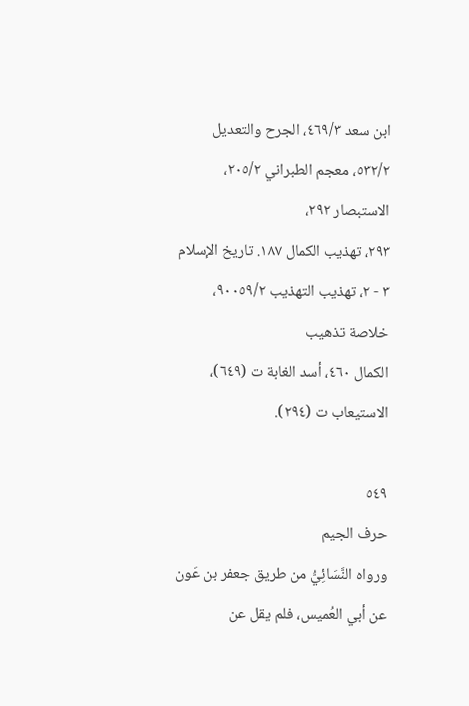ابن سعد ٤٦٩/٣، الجرح والتعديل ٥٣٢/٢، معجم الطبراني ٢٠٥/٢، الاستبصار ٢٩٢،
٢٩٣، تهذيب الكمال ١٨٧. تاريخ الإسلام ٣ - ٢، تهذيب التهذيب ٩٠٠٥٩/٢، خلاصة تذهيب
الكمال ٤٦٠، أسد الغابة ت (٦٤٩)، الاستيعاب ت (٢٩٤).

٥٤٩
حرف الجيم
ورواه النَّسَائِيُّ من طريق جعفر بن عَون عن أبي العُميس، فلم يقل عن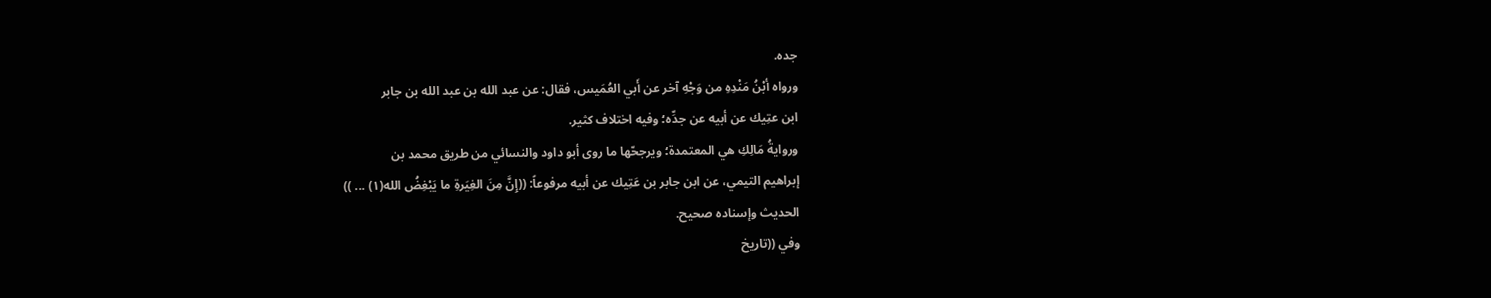جده.
ورواه أبْنُ مَنْدِهِ من وَجْهِ آخر عن أَبي العُمَيس، فقال: عن عبد الله بن عبد الله بن جابر
ابن عتِیك عن أبيه عن جدِّه؛ وفیه اختلاف کثیر.
وروايةُ مَالِكِ هي المعتمدة؛ ويرجحّها ما روى أبو داود والنسائي من طريق محمد بن
إبراهيم التيمي، عن ابن جابر بن عَتِيك عن أبيه مرفوعاً: ((إِنَّ مِنَ الغِيَرةِ ما يَبْغِضُ الله(١) ... ))
الحدیث وإسناده صحيح.
وفي ((تاريخ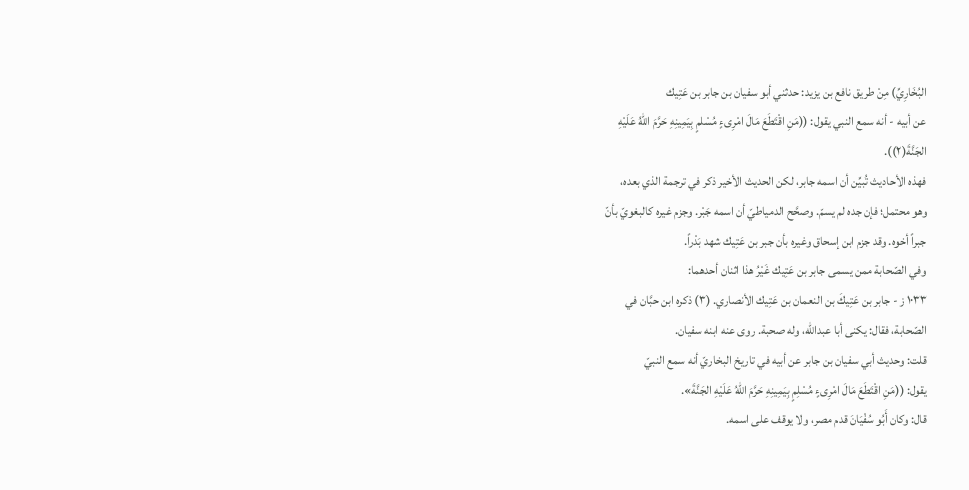البُخَارِيِّ) مِنْ طريق نافع بن يزيد: حدثني أبو سفيان بن جابر بن عَتِيك
عن أبيه - أنه سمع النبي يقول: ((مَنِ اقْتَطَعَ مَالَ امْرِىءٍ مُسْلمٍ بِيَمِينِهِ حَرَّمَ اللهُ عَلَيْهِ
الجَنَّةَ(٢)).
فهذه الأحاديث تُبيِّن أن اسمه جابر، لكن الحديث الأخير ذكر في ترجمة الذي بعده،
وهو محتمل؛ فإن جده لم يسمّ. وصحَّح الدمياطيّ أن اسمه جَبْر. وجزم غيره كالبغويّ بأنّ
جبراً أخوه. وقد جزم ابن إسحاق وغيره بأن جبر بن عَتِيك شهد بَدْراً.
وفي الصّحابة ممن يسمى جابر بن عَتِيك غَيْرُ هذا اثنان أحدهما:
١٠٣٣ ز - جابر بن عَتِيكَ بن النعمان بن عَتِيك الأنصاري. (٣) ذكره ابن حبَّان في
الصّحابة، فقال: یکنی أبا عبدالله، وله صحبة. روى عنه ابنه سفيان.
قلت: وحديث أبي سفيان بن جابر عن أبيه في تاريخ البخاريّ أنه سمع النبيّ
يقول: ((مَنِ اقْتَطَعَ مَالَ امْرِىءٍ مُسْلِمٍ بِيَمِينِهِ حَرَّمَ اللهُ عَلَيْهِ الجَنَّةَ».
قال: وكان أَبُو سُفْيَانَ قدم مصر، ولا يوقف على اسمه.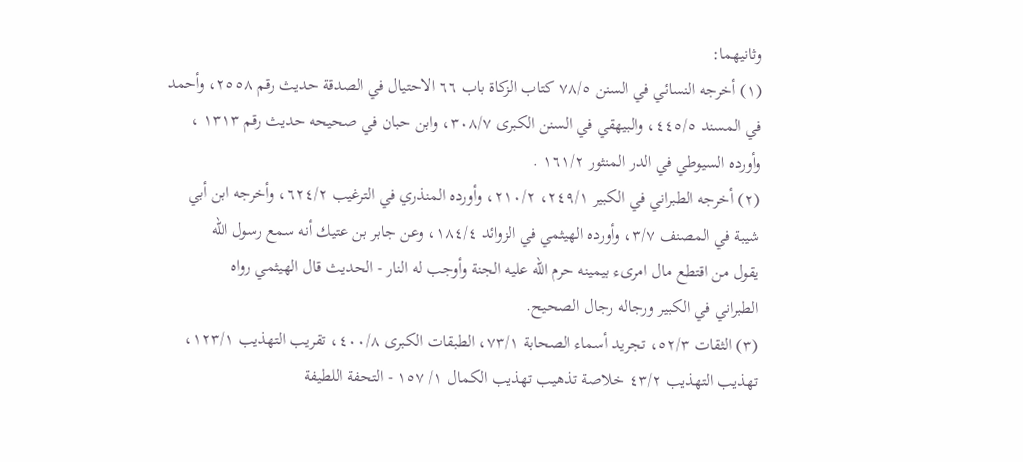وثانيهما:
(١) أخرجه النسائي في السنن ٧٨/٥ كتاب الزكاة باب ٦٦ الاحتيال في الصدقة حديث رقم ٢٥٥٨، وأحمد
في المسند ٤٤٥/٥، والبيهقي في السنن الكبرى ٣٠٨/٧، وابن حبان في صحيحه حديث رقم ١٣١٣ ،
وأورده السيوطي في الدر المنثور ١٦١/٢ .
(٢) أخرجه الطبراني في الكبير ٢٤٩/١، ٢١٠/٢، وأورده المنذري في الترغيب ٦٢٤/٢، وأخرجه ابن أبي
شيبة في المصنف ٣/٧، وأورده الهيثمي في الزوائد ١٨٤/٤، وعن جابر بن عتيك أنه سمع رسول الله
يقول من اقتطع مال امرىء بيمينه حرم الله عليه الجنة وأوجب له النار - الحديث قال الهيثمي رواه
الطبراني في الكبير ورجاله رجال الصحيح.
(٣) الثقات ٥٢/٣، تجريد أسماء الصحابة ٧٣/١، الطبقات الكبرى ٤٠٠/٨، تقريب التهذيب ١٢٣/١،
تهذيب التهذيب ٤٣/٢ خلاصة تذهيب تهذيب الكمال ١/ ١٥٧ - التحفة اللطيفة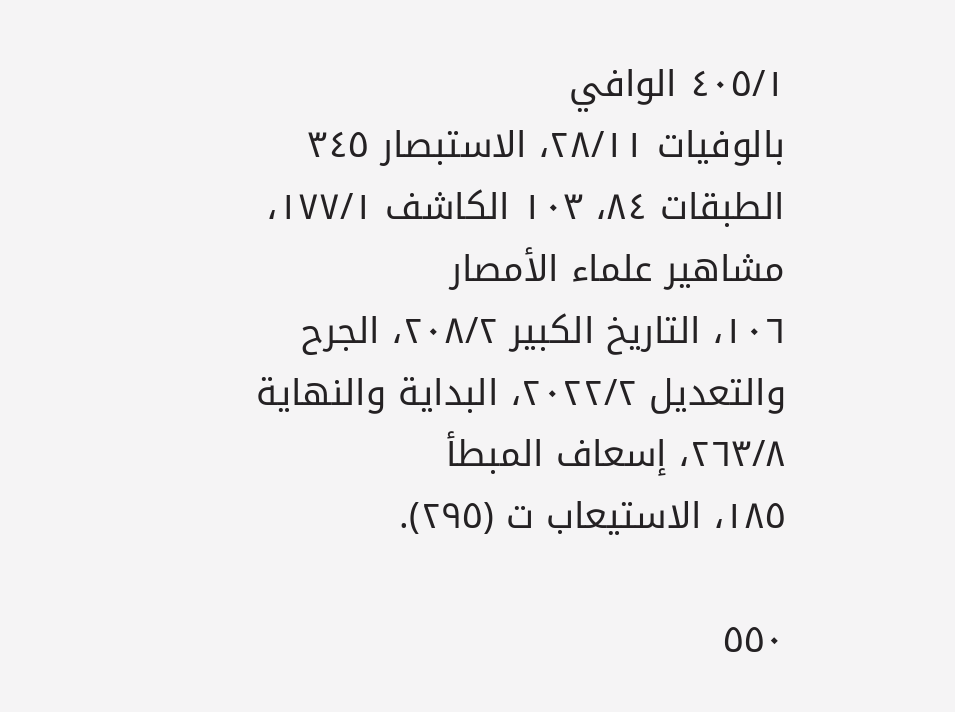٤٠٥/١ الوافي
بالوفيات ٢٨/١١، الاستبصار ٣٤٥ الطبقات ٨٤، ١٠٣ الكاشف ١٧٧/١، مشاهير علماء الأمصار
١٠٦، التاريخ الكبير ٢٠٨/٢، الجرح والتعديل ٢٠٢٢/٢، البداية والنهاية ٢٦٣/٨، إسعاف المبطأ
١٨٥، الاستيعاب ت (٢٩٥).

٥٥٠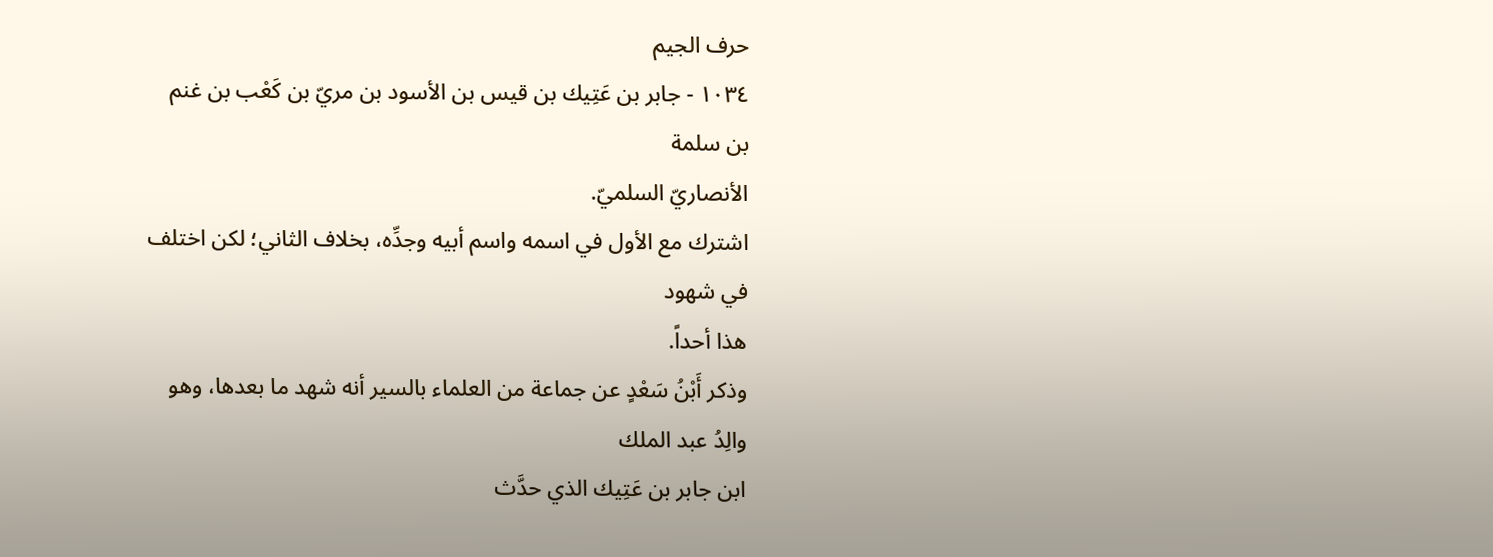حرف الجيم
١٠٣٤ - جابر بن عَتِيك بن قيس بن الأسود بن مريّ بن كَعْب بن غنم بن سلمة
الأنصاريّ السلميّ.
اشترك مع الأول في اسمه واسم أبيه وجدِّه، بخلاف الثاني؛ لكن اختلف في شهود
هذا أحداً.
وذكر أَبْنُ سَعْدٍ عن جماعة من العلماء بالسير أنه شهد ما بعدها، وهو والِدُ عبد الملك
ابن جابر بن عَتِيك الذي حدَّث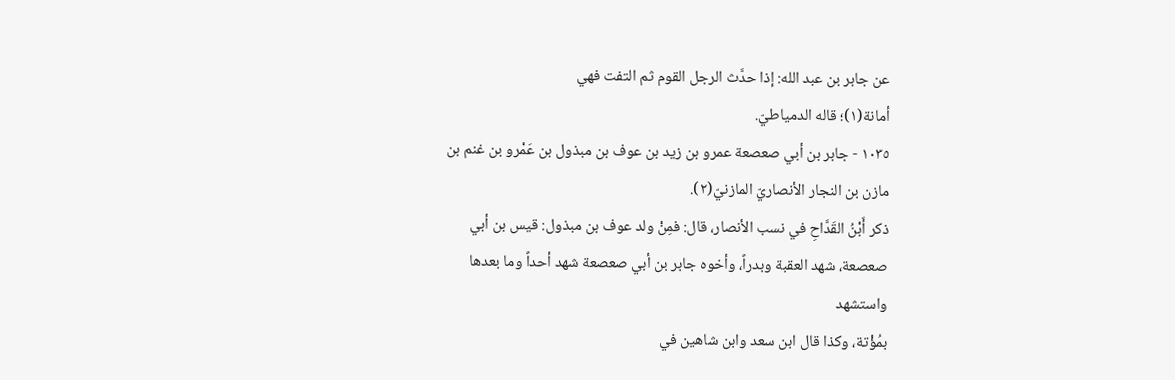عن جابر بن عبد الله: إذا حدَّث الرجل القوم ثم التفت فهي
أمانة(١)؛ قاله الدمياطيّ.
١٠٣٥ - جابر بن أبي صعصعة عمرو بن زيد بن عوف بن مبذول بن عَمْرو بن غنم بن
مازن بن النجار الأنصاريّ المازنيّ(٢).
ذكر أَبْنُ القَدَّاحِ في نسب الأنصار، قال: فمِنْ ولد عوف بن مبذول: قيس بن أبي
صعصعة، شهد العقبة وبدراً، وأخوه جابر بن أبي صعصعة شهد أحداً وما بعدها واستشهد
بمُؤْتة، وكذا قال ابن سعد وابن شاهين في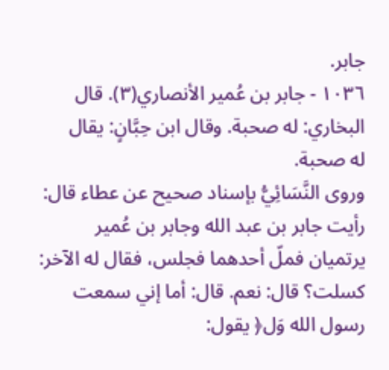جابر.
١٠٣٦ - جابر بن عُمير الأنصاري(٣). قال البخاري: له صحبة. وقال ابن حِبَّانٍ: يقال
له صحبة.
وروى النَّسَائِيُّ بإسناد صحيح عن عطاء قال: رأيت جابر بن عبد الله وجابر بن عُمير
يرتميان فملّ أحدهما فجلس، فقال له الآخر: كسلت؟ قال: نعم. قال: أما إني سمعت
رسول الله وَل﴿ يقول: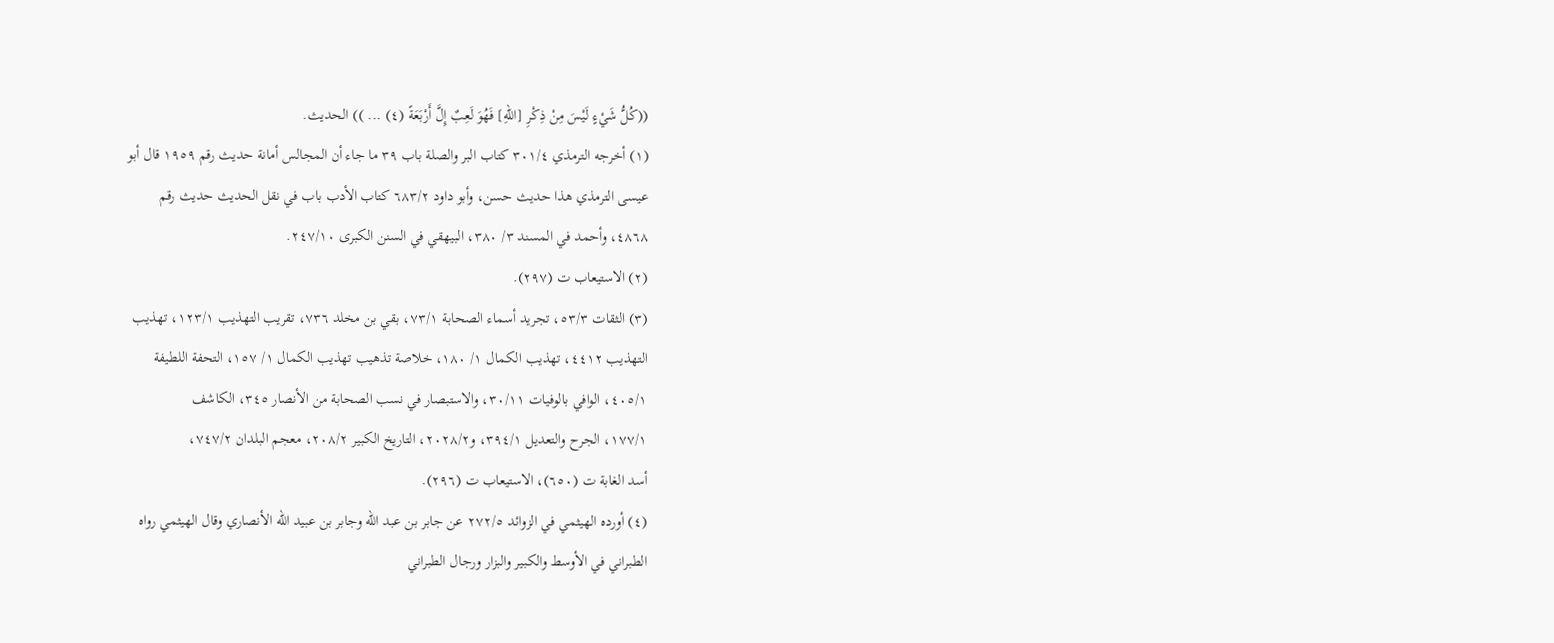((كُلُّ شَيْءٍ لَيْسَ مِنْ ذِكْرِ [اللهِ] فَهُوَ لَعِبٌ إِلَّ أَرْبَعَةً (٤) ... )) الحديث.
(١) أخرجه الترمذي ٣٠١/٤ كتاب البر والصلة باب ٣٩ ما جاء أن المجالس أمانة حديث رقم ١٩٥٩ قال أبو
عيسى الترمذي هذا حديث حسن، وأبو داود ٦٨٣/٢ كتاب الأدب باب في نقل الحديث حديث رقم
٤٨٦٨، وأحمد في المسند ٣/ ٣٨٠، البيهقي في السنن الكبرى ٢٤٧/١٠.
(٢) الاستيعاب ت (٢٩٧).
(٣) الثقات ٥٣/٣، تجريد أسماء الصحابة ٧٣/١، بقي بن مخلد ٧٣٦، تقريب التهذيب ١٢٣/١، تهذيب
التهذيب ٤٤١٢، تهذيب الكمال ١/ ١٨٠، خلاصة تذهيب تهذيب الكمال ١/ ١٥٧، التحفة اللطيفة
٤٠٥/١، الوافي بالوفيات ٣٠/١١، والاستبصار في نسب الصحابة من الأنصار ٣٤٥، الكاشف
١٧٧/١، الجرح والتعديل ٣٩٤/١، و٢٠٢٨/٢، التاريخ الكبير ٢٠٨/٢، معجم البلدان ٧٤٧/٢،
أسد الغابة ت (٦٥٠)، الاستيعاب ت (٢٩٦).
(٤) أورده الهيثمي في الزوائد ٢٧٢/٥ عن جابر بن عبد الله وجابر بن عبيد الله الأنصاري وقال الهيثمي رواه
الطبراني في الأوسط والكبير والبزار ورجال الطبراني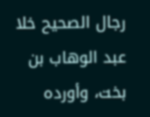رجال الصحيح خلا عبد الوهاب بن بخت، وأورده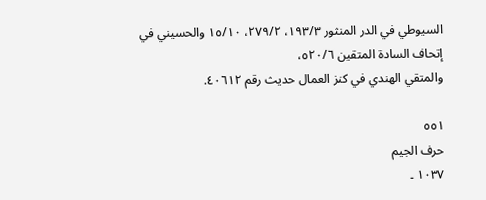السيوطي في الدر المنثور ١٩٣/٣، ٢٧٩/٢، ١٥/١٠ والحسيني في إتحاف السادة المتقين ٥٢٠/٦،
والمتقي الهندي في كنز العمال حديث رقم ٤٠٦١٢.

٥٥١
حرف الجيم
١٠٣٧ ۔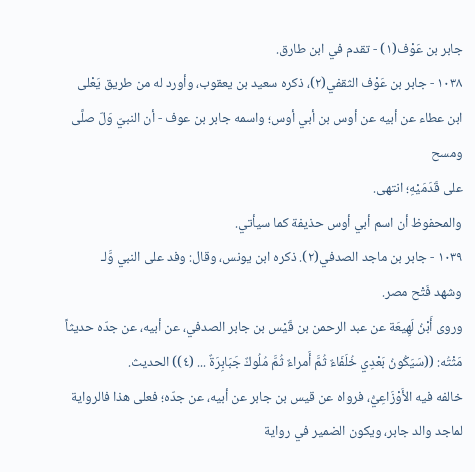جابر بن عَوْف(١) - تقدم في ابن طارق.
١٠٣٨ - جابر بن عَوْف الثقفي(٢)، ذكره سعید بن يعقوب، وأورد له من طريق يَعْلى
ابن عطاء عن أبيه عن أوس بن أبي أوس؛ واسمه جابر بن عوف - أن النبيّ وَلّ صلَّى ومسح
على قَدَمَيْهِ؛ انتھی.
والمحفوظ أن اسم أبي أوس حذيفة كما سيأتي.
١٠٣٩ - جابر بن ماجد الصدفي(٢). ذكره ابن يونس، وقال: وفد على النبي وَّلـ
وشهد فَتْح مصر.
وروى أَبْنُ لَهِيعَة عن عبد الرحمن بن قَيْس بن جابر الصدفي، عن أبيه، عن جدّه حديثاً
مَثْتُه: ((سَيَكُونُ بَعْدِي خُلَفَاءٌ ثُمَّ أَمراءٌ ثُمَّ مُلُوكٌ جَبَابِرَةٌ ... (٤)) الحديث.
خالفه فيه الأَوْزَاعِيُّ، فرواه عن قيس بن جابر عن أبيه، عن جدّه؛ فعلى هذا فالرواية
لماجد والد جابر، ويكون الضمير في رواية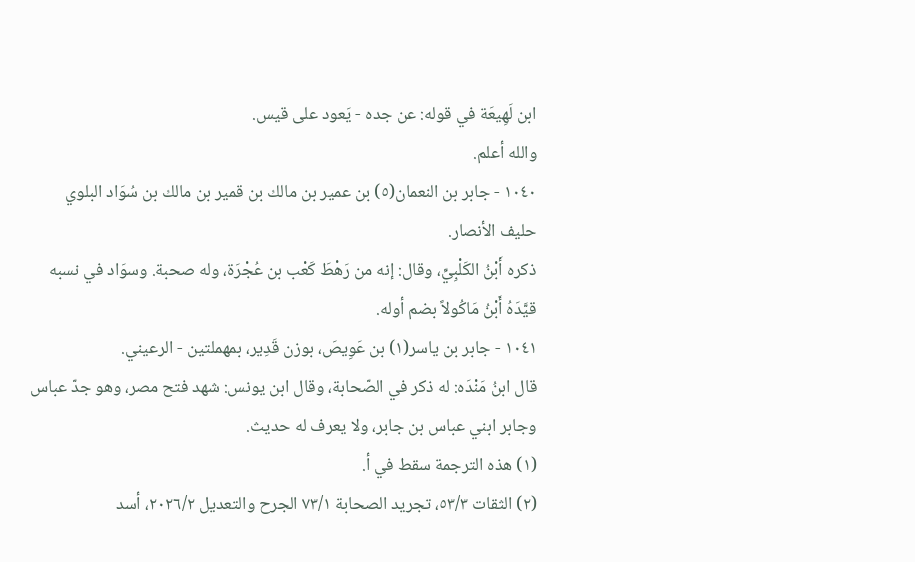ابن لَهِيعَة في قوله: عن جده - يَعود على قيس.
والله أعلم.
١٠٤٠ - جابر بن النعمان(٥) بن عمير بن مالك بن قمير بن مالك بن سُوَاد البلوي
حليف الأنصار.
ذكره أَبْنُ الكَلْبِيِّ، وقال: إنه من رَهْطَ كَعْب بن عُجْرَة، وله صحبة. وسوَاد في نسبه
قيَّدَهُ أَبْنُ مَاكُولاً بضم أوله.
١٠٤١ - جابر بن ياسر(١) بن عَوِيصَ، بوزن قَدِير، بمهملتين - الرعيني.
قال ابنُ مَنْدَه: له ذکر في الصّحابة، وقال ابن يونس: شهد فتح مصر، وهو جدّ عباس
وجابر ابني عباس بن جابر، ولا يعرف له حدیث.
(١) هذه الترجمة سقط في أ.
(٢) الثقات ٥٣/٣، تجريد الصحابة ٧٣/١ الجرح والتعديل ٢٠٢٦/٢، أسد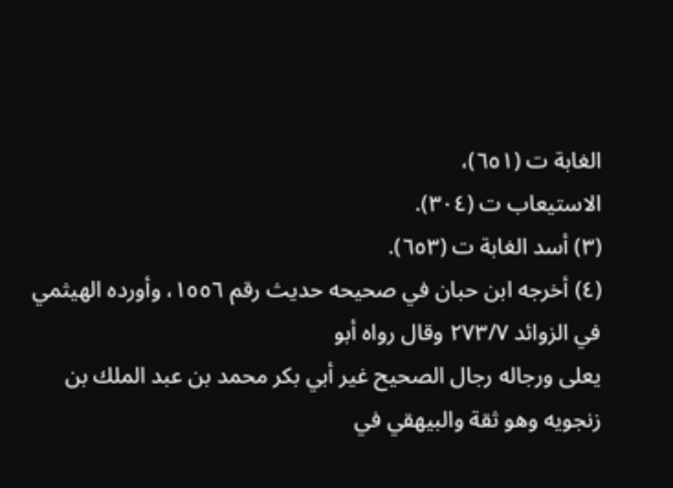الغابة ت (٦٥١)،
الاستيعاب ت (٣٠٤).
(٣) أسد الغابة ت (٦٥٣).
(٤) أخرجه ابن حبان في صحيحه حديث رقم ١٥٥٦، وأورده الهيثمي في الزوائد ٢٧٣/٧ وقال رواه أبو
يعلى ورجاله رجال الصحيح غير أبي بكر محمد بن عبد الملك بن زنجويه وهو ثقة والبيهقي في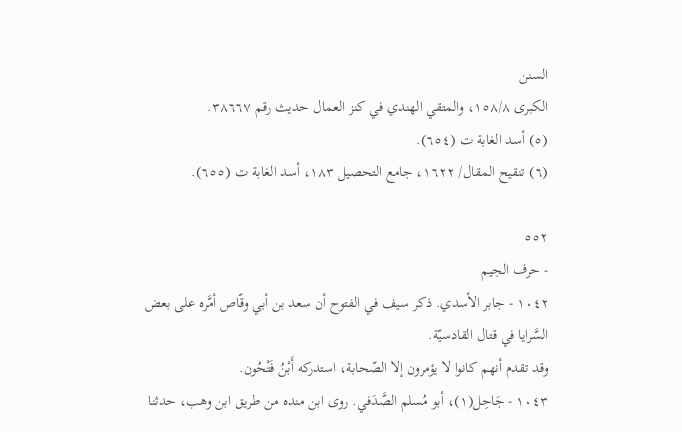السنن
الکبری ١٥٨/٨، والمتقي الهندي في كنز العمال حديث رقم ٣٨٦٦٧.
(٥) أسد الغابة ت (٦٥٤).
(٦) تنقيح المقال/ ١٦٢٢، جامع التحصيل ١٨٣، أسد الغابة ت (٦٥٥).

٥٥٢
- حرف الجيم
١٠٤٢ - جابر الأسدي. ذكر سيف في الفتوح أن سعد بن أبي وقّاص أمَّره على بعض
السَّرايا في قتال القادسيّة.
وقد تقدم أنهم كانوا لا يؤمرون إلا الصّحابة، استدركه أَبْنُ فَتْحُون.
١٠٤٣ - جَاحِل(١)، أبو مُسلم الصَّدَفي. روى ابن منده من طريق ابن وهب، حدثنا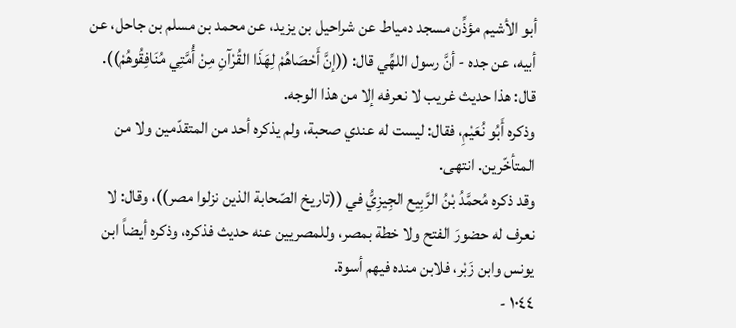أبو الأشيم مؤذِّن مسجد دمياط عن شراحيل بن يزيد، عن محمد بن مسلم بن جاحل، عن
أبيه، عن جده - أنَّ رسول اللهِّي قال: ((إنَّ أَحْصَاهُمْ لِهَذَا القُرْآنِ مِنْ أُمَّتِي مُنَافِقُوهُمْ)).
قال: هذا حديث غريب لا نعرفه إلا من هذا الوجه.
وذكره أَبُو نُعَيْمِ، فقال: ليست له عندي صحبة، ولم يذكره أحد من المتقدّمين ولا من
المتأخّرین. انتهى.
وقد ذكره مُحمَّدُ بْنُ الرَّبِيع الجِيزِيُّ في ((تاريخ الصّحابة الذين نزلوا مصر))، وقال: لا
نعرف له حضورَ الفتح ولا خطة بمصر، وللمصريين عنه حديث فذكره، وذكره أيضاً ابن
يونس وابن زَبْر، فلابن منده فيهم أسوة.
١٠٤٤ -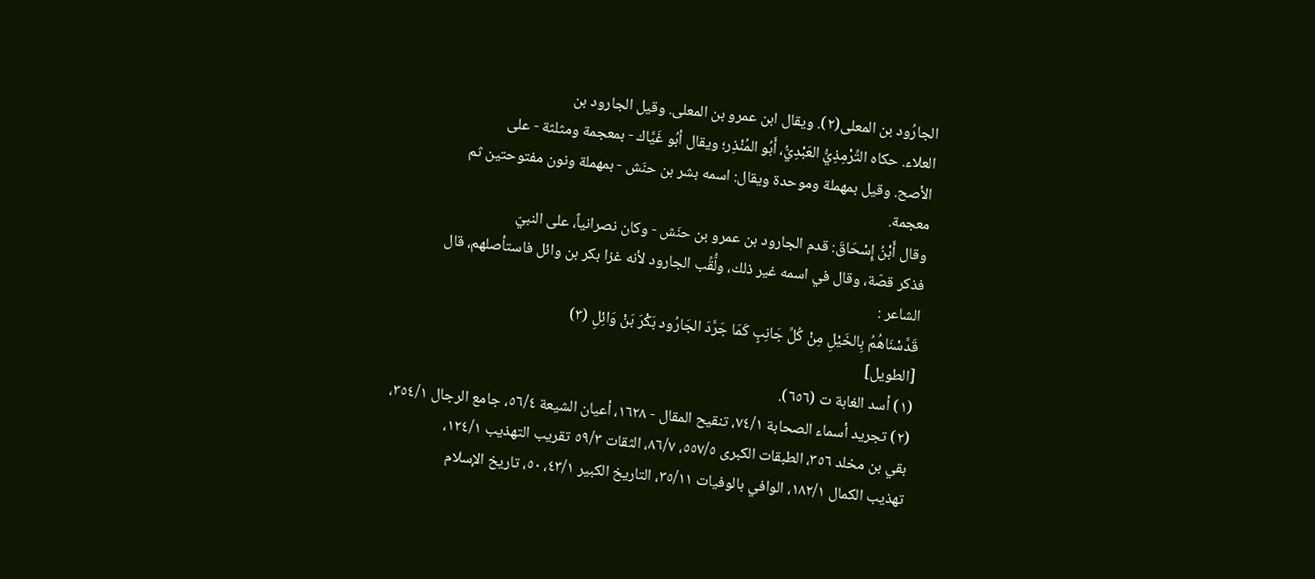الجارُود بن المعلى(٢). ويقال ابن عمرو بن المعلى. وقيل الجارود بن
العلاء. حكاه التِّرْمِذِيُّ العَبْدِيُّ، أَبُو المُنْذِر؛ ويقال أبُو غَيَّاك - بمعجمة ومثلثة - على
الأصح. وقيل بمهملة وموحدة ويقال: اسمه بشر بن حنَش - بمهملة ونون مفتوحتين ثم
معجمة.
وقال أَبْنُ إِسْحَاقَ: قدم الجارود بن عمرو بن حنَش - وكان نصرانياً، على النبيّ
فذكر قصّة، وقال في اسمه غير ذلك، ولُّقِّب الجارود لأنه غزا بكر بن وائل فاستأصلهم، قال
الشاعر :
قَدَّسْنَاهُمُ بِالخَيْلِ مِنْ كُلِّ جَانِبٍ كَمَا جَرَّدَ الجَارُود بَكْرَ بَنْ وَائِلِ (٣)
[الطويل]
(١) أسد الغابة ت (٦٥٦).
(٢) تجريد أسماء الصحابة ٧٤/١، تنقيح المقال - ١٦٢٨، أعيان الشيعة ٥٦/٤، جامع الرجال ٣٥٤/١،
بقي بن مخلد ٣٥٦، الطبقات الكبرى ٥٥٧/٥، ٨٦/٧، الثقات ٥٩/٣ تقريب التهذيب ١٢٤/١،
تهذيب الكمال ١٨٢/١، الوافي بالوفيات ٣٥/١١، التاريخ الكبير ٤٣/١، ٥٠، تاريخ الإسلام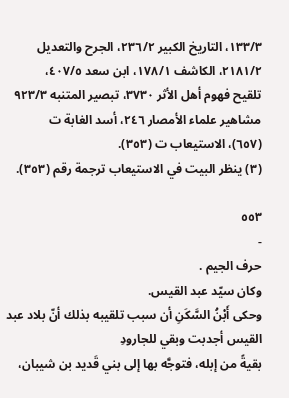١٣٣/٣، التاريخ الكبير ٢٣٦/٢، الجرح والتعديل ٢١٨١/٢، الكاشف ١٧٨/١، ابن سعد ٤٠٧/٥،
تلقيح فهوم أهل الأثر ٣٧٣٠، تبصير المتنبه ٩٢٣/٣ مشاهير علماء الأمصار ٢٤٦، أسد الغابة ت
(٦٥٧)، الاستيعاب ت (٣٥٣).
(٣) ينظر البيت في الاستيعاب ترجمة رقم (٣٥٣).

٥٥٣
-
حرف الجيم .
وکان سيّد عبد القيس.
وحكى أَبْنُ السَّكَنِ أن سبب تلقيبه بذلك أنّ بلاد عبد القيس أجدبت وبقي للجارودِ
بقيةً من إبله، فتوجَّه بها إلى بني قَديد بن شيبان،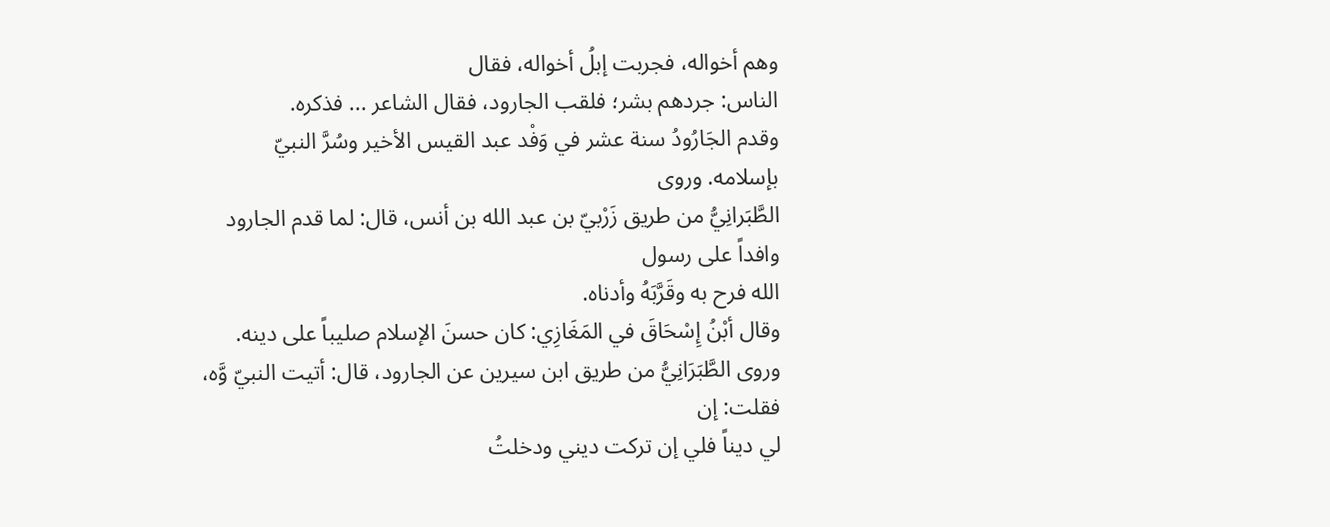وهم أخواله، فجربت إبلُ أخواله، فقال
الناس: جردهم بشر؛ فلقب الجارود، فقال الشاعر ... فذكره.
وقدم الجَارُودُ سنة عشر في وَفْد عبد القيس الأخير وسُرَّ النبيّ بإسلامه. وروى
الطَّبَرانِيُّ من طريق زَرْبيّ بن عبد الله بن أنس، قال: لما قدم الجارود وافداً على رسول
الله فرح به وقَرَّبَهُ وأدناه.
وقال أبْنُ إِسْحَاقَ في المَغَازِي: كان حسنَ الإسلام صليباً على دينه.
وروى الطَّبَرَانِيُّ من طريق ابن سيرين عن الجارود، قال: أتيت النبيّ وَّه، فقلت: إن
لي ديناً فلي إن تركت ديني ودخلتُ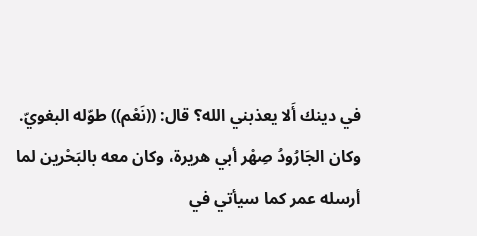في دينك أَلا يعذبني الله؟ قال: ((نَعْم)) طوّله البغويّ.
وكان الجَارُودُ صِهْر أبي هريرة، وكان معه بالبَحْرين لما أرسله عمر كما سيأتي في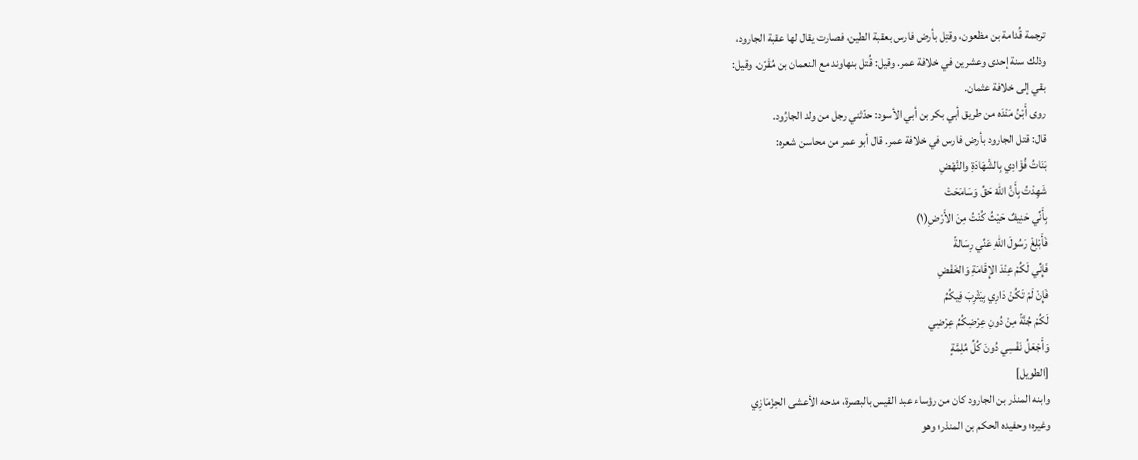ترجمة قُدامة بن مظعون، وقتِل بأرض فارس بعقبة الطين، فصارت يقال لها عقبة الجارود،
وذلك سنة إحدى وعشرين في خلافة عمر. وقيل: قُتل بنهاوند مع النعمان بن مُقَرّن. وقيل:
بقي إلى خلافة عثمان.
روى أَبْنُ مَنْدَه من طريق أبي بكر بن أبي الأسود: حدّثني رجل من ولد الجارُود.
قال: قتل الجارود بأرض فارس في خلافة عمر. قال أبو عمر من محاسن شعره:
بَنَاتُ فُؤَادِي بِالشَّهَادَةِ والنَّهْضِ
شَهِدْتُ بِأَنَّ اللهَ حَقِّ وَسَامَحَتْ
بِأَنِّي حَنِيفٌ حَيْثُ كُنْتُ مِنَ الأَرْضِ(١)
فَأَبْلِغْ رَسُولَ اللهِ عَنِّي رِسَالةً
فَإِنِّي لَكُمْ عِنْدَ الإِقَامَةِ وَالخَفْضِ
فَإِنْ لَمْ تَكُنْ دَارِي بِیَثْرِبَ فِيكُمُ
لَكُمْ جُنَّةً مِنْ دُونِ عِرْضِكُمُ عِرْضِي
وَأَجْعَلُ نَفْسِي دُونَ كُلِّ مُلِمَّةٍ
[الطويل]
وابنه المنذر بن الجارود كان من رؤساء عبد القيس بالبصرة، مدحه الأعشى الحِزْمَازِي
وغيره؛ وحفيده الحكم بن المنذر؛ وهو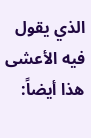الذي يقول فيه الأعشى هذا أيضاً: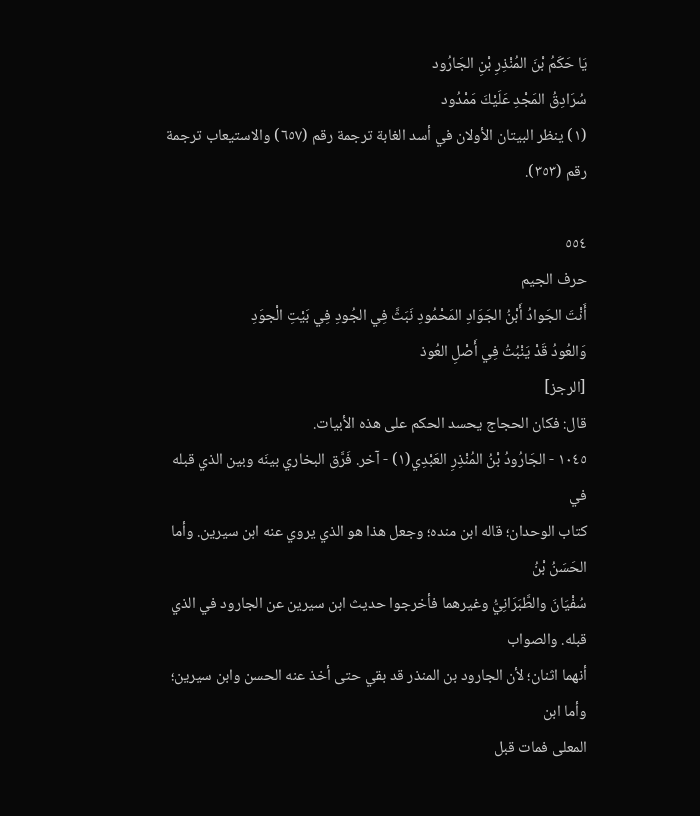يَا حَكَمُ بْنَ المُنْذِرِ بْنِ الجَارُود
سُرَادِقُ المَجْدِ عَلَيْكَ مَمْدُود
(١) ينظر البيتان الأولان في أسد الغابة ترجمة رقم (٦٥٧) والاستيعاب ترجمة رقم (٣٥٣).

٥٥٤
حرف الجيم
أَنْتَ الجَوادُ أَبْنُ الجَوَادِ المَحْمُودِ نَبَثَّ فِي الجُودِ فِي بَيْتِ الْجوَدِ
وَالعُودُ قَدْ يَنْبُتُ فِي أَصْلِ العُوذ
[الرجز]
قال: فكان الحجاج يحسد الحكم على هذه الأبيات.
١٠٤٥ - الجَارُودُ بْنُ المُنْذِرِ العَبْدِي(١) - آخر. فَرَّق البخاري بينَه وبين الذي قبله في
كتاب الوحدان؛ قاله ابن منده؛ وجعل هذا هو الذي يروي عنه ابن سيرين. وأما الحَسَنُ بْنُ
سُفْيَانَ والطَّبَرَانِيُّ وغيرهما فأخرجوا حديث ابن سيرين عن الجارود في الذي قبله. والصواب
أنهما اثنان؛ لأن الجارود بن المنذر قد بقي حتى أخذ عنه الحسن وابن سيرين؛ وأما ابن
المعلى فمات قبل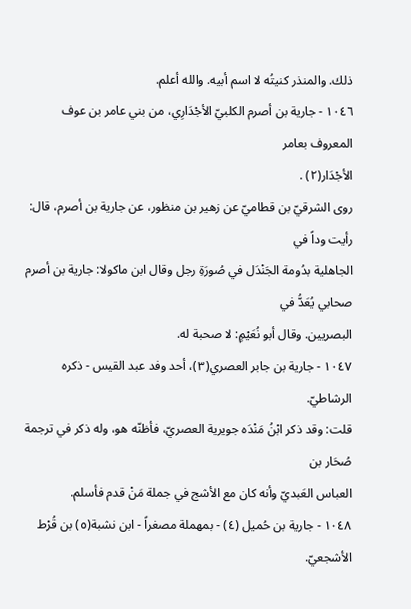ذلك. والمنذر كنيتُه لا اسم أبيه. والله أعلم.
١٠٤٦ - جارية بن أصرم الكلبيّ الأجْدَارِي، من بني عامر بن عوف المعروف بعامر
الأجْدَار(٢) .
روى الشرقيّ بن قطاميّ عن زهير بن منظور، عن جارية بن أصرم، قال: رأيت وداً في
الجاهلية بدُومة الجَنْدَل في صُورَةِ رجل وقال ابن ماكولا: جارية بن أصرم صحابي يُعَدُّ في
البصريين. وقال أبو نُعَيْمٍ: لا صحبة له.
١٠٤٧ - جارية بن جابر العصري(٣)، أحد وفد عبد القيس - ذكره الرشاطيّ.
قلت: وقد ذكر ابْنُ مَنْدَه جويرية العصريّ، فأظنّه هو، وله ذكر في ترجمة صُحَار بن
العباس العَبديّ وأنه كان مع الأشج في جملة مَنْ قدم فأسلم.
١٠٤٨ - جارية بن حُميل (٤) - بمهملة مصغراً - ابن نشبة(٥) بن قُرْط الأشجعيّ.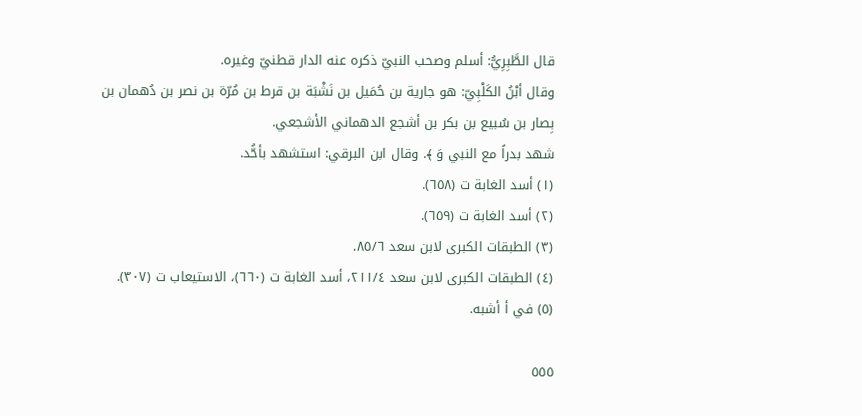قال الطَّبِرِيُّ: أسلم وصحب النبيّ ذكره عنه الدار قطنيّ وغيره.
وقال أبْنُ الكَلْبِيّ: هو جارية بن حُمَيل بن نَشْبَة بن قرط بن مُرّة بن نصر بن دُهمان بن
بِصار بن سُبيع بن بكر بن أشجع الدهماني الأشجعي.
شهد بدراً مع النبي وَ ﴾. وقال ابن البرقي: استشهد بأحُّد.
(١) أسد الغابة ت (٦٥٨).
(٢) أسد الغابة ت (٦٥٩).
(٣) الطبقات الكبرى لابن سعد ٨٥/٦.
(٤) الطبقات الكبرى لابن سعد ٢١١/٤، أسد الغابة ت (٦٦٠)، الاستيعاب ت (٣٠٧).
(٥) في أ أشبه.

٥٥٥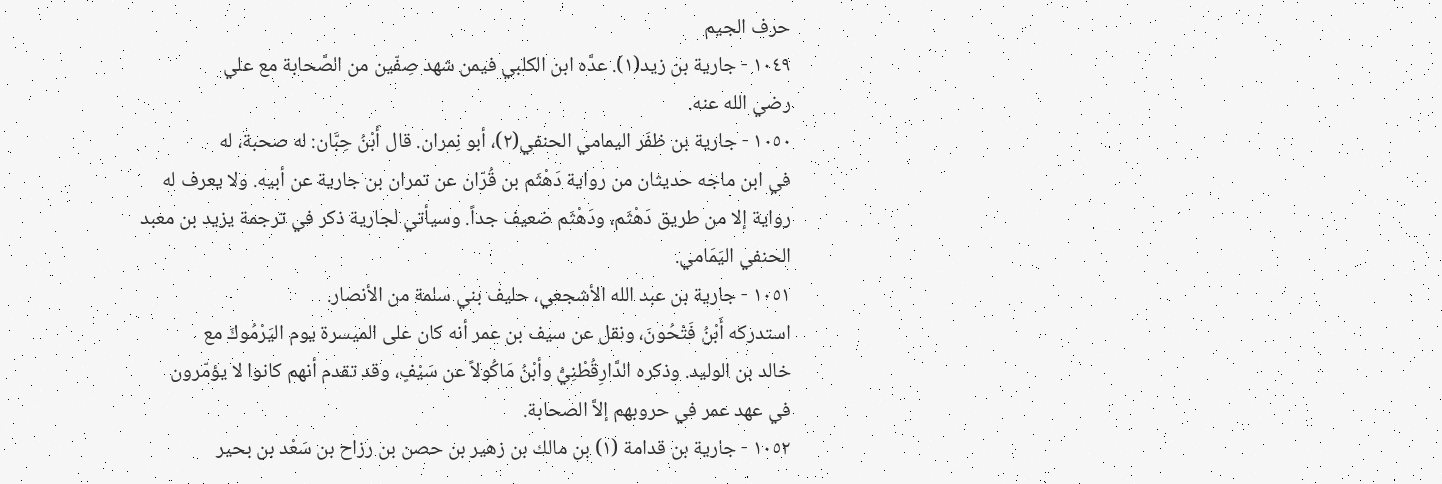حرف الجيم
١٠٤٩ - جارية بن زيد(١). عدَّه ابن الكلبي فيمن شهد صِفّين من الصَّحابة مع علي
رضي الله عنه.
١٠٥٠ - جارية بن ظفَر اليمامي الحنفي(٢)، أبو نِمران. قال أَبْنُ حِبَّان: له صحبة، له
في ابن ماجه حديثان من رواية دَهْثَم بن قُرّان عن تمران بن جارية عن أبيه. ولا يعرف له
رواية إلا من طريق دَهْثَم، ودَهْثَم ضعيف جداً. وسيأتي لجارية ذكر في ترجمة يزيد بن معبد
الحنفي اليَمَامي.
١٠٥١ - جارية بن عبد الله الأشجعي، حليف بني سلمة من الأنصار.
استدركه أَبْنُ فَتْحُونَ، ونقل عن سيف بن عمر أنه كان على الميسرة يوم اليَرْمُوكَ مع
خالد بن الوليد. وذكره الدَّارِقُطْنِيُّ وأبْنُ مَاكُولاً عن سَيْفٍ، وقد تقدم أنهم كانوا لا يؤمّرون
في عهد عمر في حروبهم إلاَّ الصحابة.
١٠٥٢ - جارية بن قدامة (١) بن مالك بن زهير بن حصن بن رزاح بن سَعْد بن بحير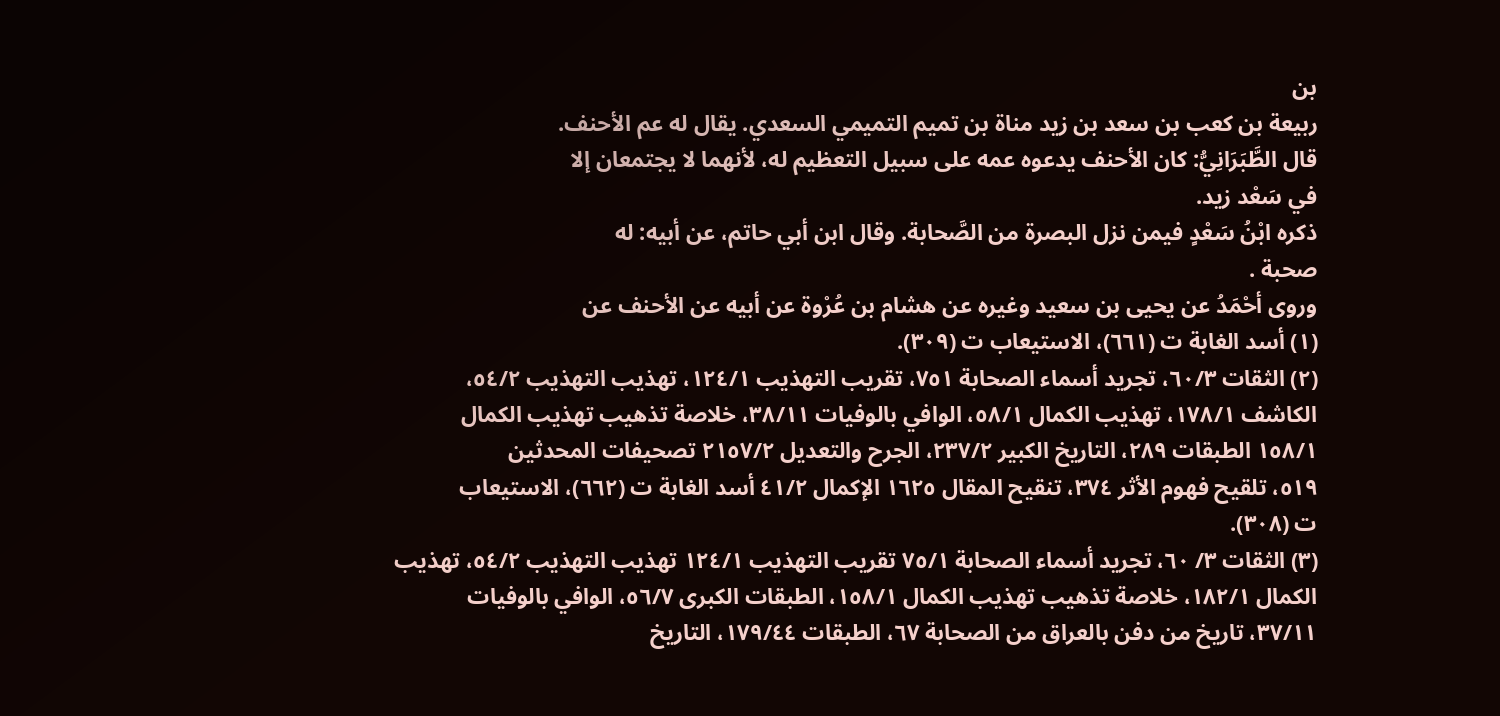بن
ربيعة بن كعب بن سعد بن زيد مناة بن تميم التميمي السعدي. يقال له عم الأحنف.
قال الطَّبَرَانِيُّ: كان الأحنف يدعوه عمه على سبيل التعظيم له، لأنهما لا يجتمعان إلا
في سَعْد زید.
ذكره ابْنُ سَعْدٍ فيمن نزل البصرة من الصَّحابة. وقال ابن أبي حاتم، عن أبيه: له
صحبة .
وروى أحْمَدُ عن يحيى بن سعيد وغيره عن هشام بن عُرْوة عن أبيه عن الأحنف عن
(١) أسد الغابة ت (٦٦١)، الاستيعاب ت (٣٠٩).
(٢) الثقات ٦٠/٣، تجريد أسماء الصحابة ٧٥١، تقريب التهذيب ١٢٤/١، تهذيب التهذيب ٥٤/٢،
الكاشف ١٧٨/١، تهذيب الكمال ٥٨/١، الوافي بالوفيات ٣٨/١١، خلاصة تذهيب تهذيب الكمال
١٥٨/١ الطبقات ٢٨٩، التاريخ الكبير ٢٣٧/٢، الجرح والتعديل ٢١٥٧/٢ تصحيفات المحدثين
٥١٩، تلقيح فهوم الأثر ٣٧٤، تنقيح المقال ١٦٢٥ الإكمال ٤١/٢ أسد الغابة ت (٦٦٢)، الاستيعاب
ت (٣٠٨).
(٣) الثقات ٣/ ٦٠، تجريد أسماء الصحابة ٧٥/١ تقريب التهذيب ١٢٤/١ تهذيب التهذيب ٥٤/٢، تهذيب
الكمال ١٨٢/١، خلاصة تذهيب تهذيب الكمال ١٥٨/١، الطبقات الكبرى ٥٦/٧، الوافي بالوفيات
٣٧/١١، تاريخ من دفن بالعراق من الصحابة ٦٧، الطبقات ١٧٩/٤٤، التاريخ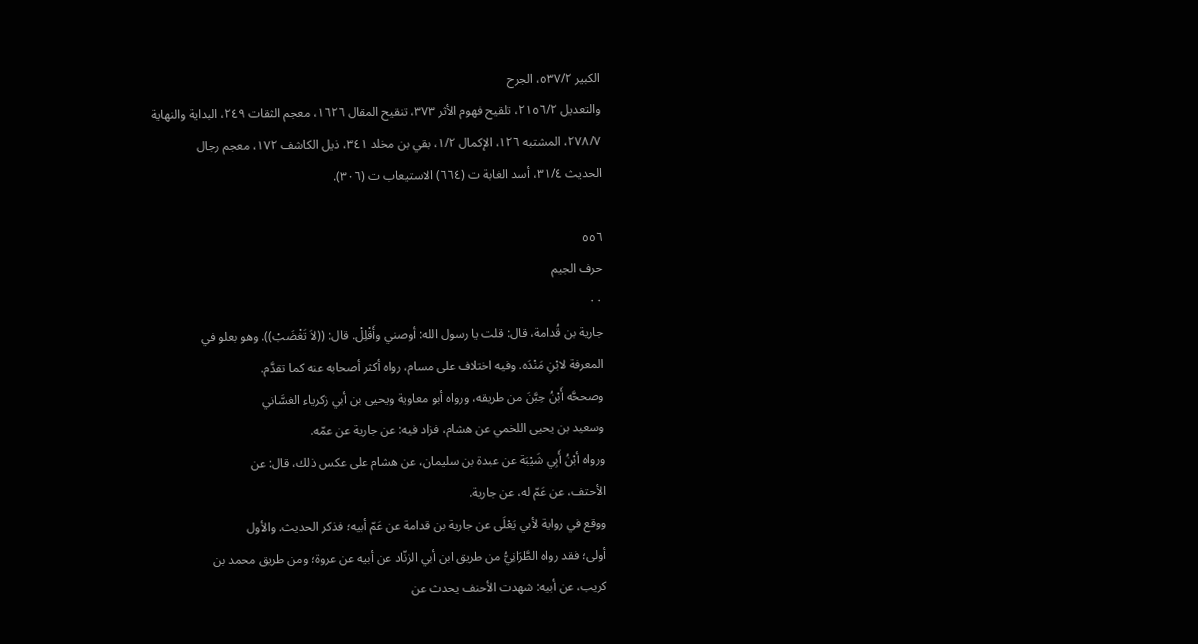الكبير ٥٣٧/٢، الجرح
والتعديل ٢١٥٦/٢، تلقيح فهوم الأثر ٣٧٣، تنقيح المقال ١٦٢٦، معجم الثقات ٢٤٩، البداية والنهاية
٢٧٨/٧، المشتبه ١٢٦، الإكمال ١/٢، بقي بن مخلد ٣٤١، ذيل الكاشف ١٧٢، معجم رجال
الحديث ٣١/٤، أسد الغابة ت (٦٦٤) الاستيعاب ت (٣٠٦).

٥٥٦
حرف الجيم
٠٠
جارية بن قُدامة، قال: قلت يا رسول الله: أوصني وأَقْلِلْ. قال: ((لاَ تَغْضَبْ)). وهو بعلو في
المعرفة لابْنِ مَنْدَه. وفيه اختلاف على مسام، رواه أكثر أصحابه عنه كما تقدَّم.
وصححَّه أَبْنُ حِبَّنَ من طريقه، ورواه أبو معاوية ويحيى بن أبي زكرياء الغسَّاني
وسعید بن یحیی اللخمي عن هشام، فزاد فیه: عن جاریة عن عمّه.
ورواه أبْنُ أَبِي شَيْبَة عن عبدة بن سليمان، عن هشام على عكس ذلك، قال: عن
الأحتف، عن عَمّ له، عن جارية.
ووقع في رواية لأبي يَعْلَى عن جارية بن قدامة عن عَمّ أبيه؛ فذكر الحديث. والأول
أولى؛ فقد رواه الطَّرَانِيُّ من طريق ابن أبي الزنّاد عن أبيه عن عروة؛ ومن طريق محمد بن
كريب، عن أبيه: شهدت الأحنف يحدث عن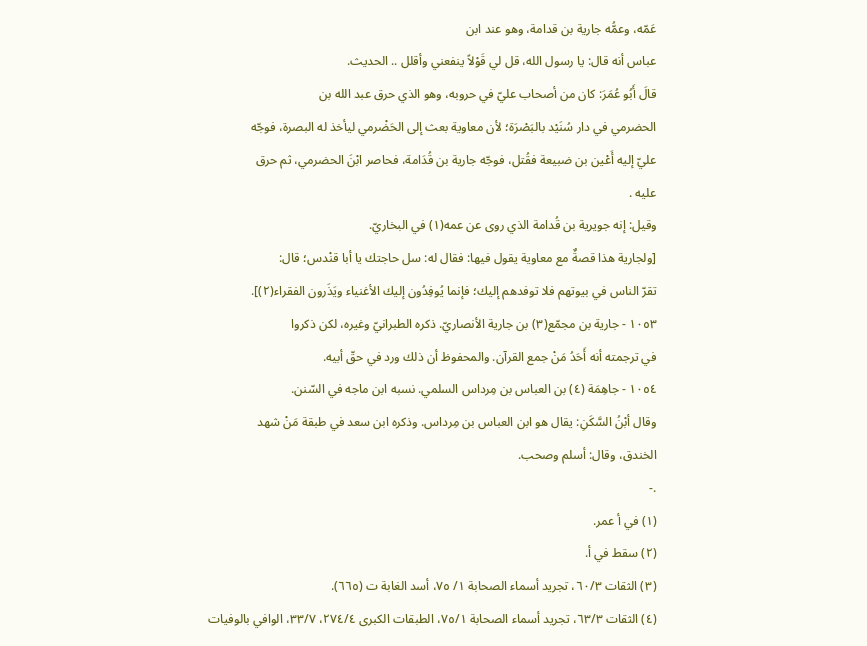عَمّه، وعمُّه جارية بن قدامة، وهو عند ابن
عباس أنه قال: يا رسول الله، قل لي قَوْلاً ينفعني وأقلل .. الحديث.
قالَ أَبُو عُمَرَ: كان من أصحاب عليّ في حروبه، وهو الذي حرق عبد الله بن
الحضرمي في دار سُنَيْد بالبَصْرَة؛ لأن معاوية بعث إلى الحَضْرمي ليأخذ له البصرة، فوجّه
عليّ إليه أَعْين بن ضبيعة فقُتل، فوجّه جارية بن قُدَامة، فحاصر ابْنَ الحضرمي، ثم حرق
عليه .
وقيل: إنه جويرية بن قُدامة الذي روى عن عمه(١) في البخاريّ.
[ولجارية هذا قصةٌ مع معاوية يقول فيها: فقال له: سل حاجتك يا أبا قنْدس؛ قال:
تقرّ الناس في بيوتهم فلا توفدهم إليك؛ فإنما يُوفِدُون إليك الأغنياء ويَذَرون الفقراء(٢)].
١٠٥٣ - جارية بن مجمّع(٣) بن جارية الأنصاريّ. ذكره الطبرانيّ وغيره، لكن ذكروا
في ترجمته أنه أَحَدُ مَنْ جمع القرآن. والمحفوظ أن ذلك ورد في حقّ أبيه.
١٠٥٤ - جاهِمَة (٤) بن العباس بن مِرداس السلمي. نسبه ابن ماجه في السّنن.
وقال أبْنُ السَّكَنِ: يقال هو ابن العباس بن مِرداس. وذكره ابن سعد في طبقة مَنْ شهد
الخندق، وقال: أسلم وصحب.
.-
(١) في أ عمر.
(٢) سقط في أ.
(٣) الثقات ٦٠/٣، تجريد أسماء الصحابة ١/ ٧٥، أسد الغابة ت (٦٦٥).
(٤) الثقات ٦٣/٣، تجريد أسماء الصحابة ٧٥/١، الطبقات الكبرى ٢٧٤/٤، ٣٣/٧، الوافي بالوفيات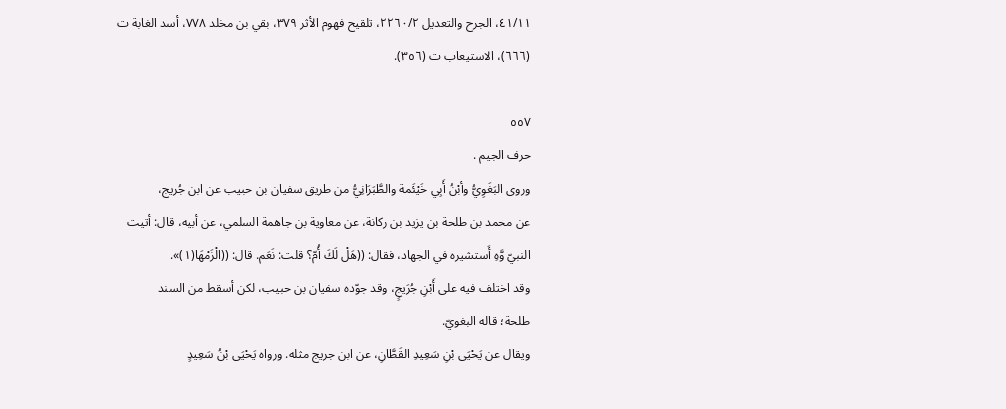٤١/١١، الجرح والتعديل ٢٢٦٠/٢، تلقيح فهوم الأثر ٣٧٩، بقي بن مخلد ٧٧٨، أسد الغابة ت
(٦٦٦)، الاستيعاب ت (٣٥٦).

٥٥٧
حرف الجيم .
وروى البَغَوِيُّ وأبْنُ أَبِي خَيْئَمة والطَّبَرَانِيُّ من طريق سفيان بن حبيب عن ابن جُريج،
عن محمد بن طلحة بن يزيد بن ركانة، عن معاوية بن جاهمة السلمي، عن أبيه، قال: أتيت
النبيّ وَّهِ أَستشيره في الجهاد، فقال: ((هَلْ لَكَ أُمّ؟ قلت: نَعَم. قال: ((الْزَمْهَا(١)».
وقد اختلف فيه على أَبْنِ جُرَيجٍ، وقد جوّده سفيان بن حبيب، لكن أسقط من السند
طلحة؛ قاله البغويّ.
ويقال عن يَحْيَى بْنِ سَعِيدِ القَطَّانِ، عن ابن جريج مثله. ورواه يَحْيَى بْنُ سَعِيدٍ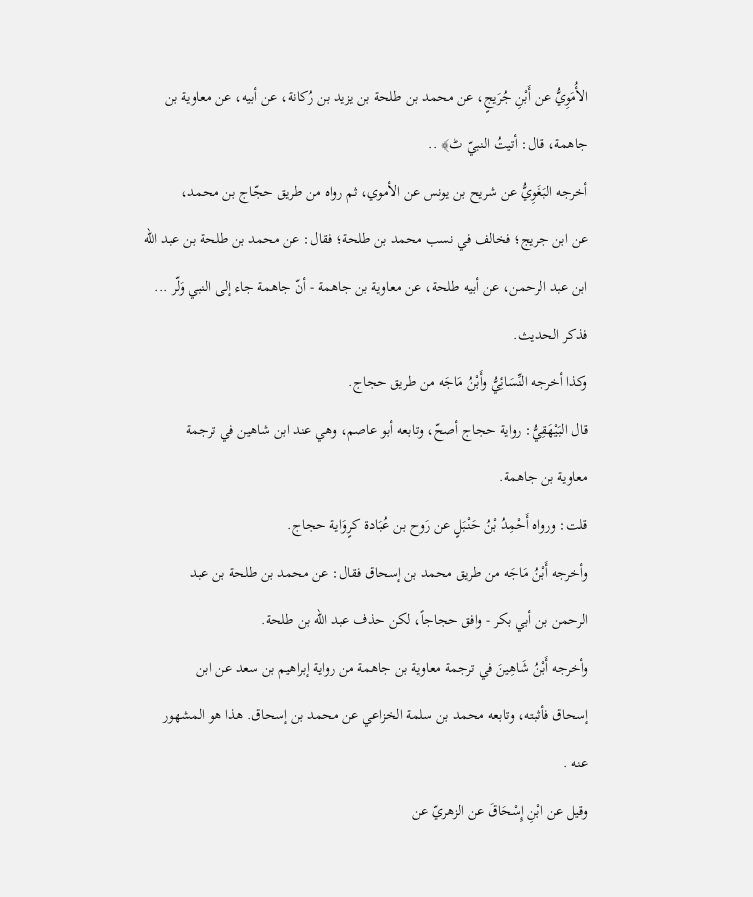الأُمَوِيُّ عن أَبْنِ جُرَيجٍ، عن محمد بن طلحة بن يزيد بن رُكانة، عن أبيه، عن معاوية بن
جاهمة، قال: أتيتُ النبيّ ٹ﴾ ..
أخرجه البَغَوِيُّ عن شريح بن يونس عن الأموي، ثم رواه من طريق حجّاج بن محمد،
عن ابن جريج؛ فخالف في نسب محمد بن طلحة؛ فقال: عن محمد بن طلحة بن عبد الله
ابن عبد الرحمن، عن أبيه طلحة، عن معاوية بن جاهمة - أنّ جاهمة جاء إلى النبي وَلّر ...
فذکر الحدیث.
وكذا أخرجه النِّسَائِيُّ وأَبْنُ مَاجَه من طريق حجاج.
قال البَيْهَقِيُّ: رواية حجاج أصحّ، وتابعه أبو عاصم، وهي عند ابن شاهين في ترجمة
معاوية بن جاهمة.
قلت: ورواه أَحْمِدُ بْنُ حَنْبَلٍ عن رَوح بن عُبَادة کرٍوَاية حجاج.
وأخرجه أَبْنُ مَاجَه من طريق محمد بن إسحاق فقال: عن محمد بن طلحة بن عبد
الرحمن بن أبي بكر - وافق حجاجاً، لكن حذف عبد الله بن طلحة.
وأخرجه أَبْنُ شَاهِينَ في ترجمة معاوية بن جاهمة من رواية إبراهيم بن سعد عن ابن
إسحاق فأثبته، وتابعه محمد بن سلمة الخزاعي عن محمد بن إسحاق. هذا هو المشهور
عنه .
وقيل عن ابْنِ إِسْحَاقَ عن الزهريّ عن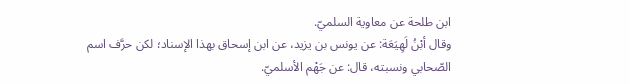ابن طلحة عن معاوية السلميّ.
وقال أبْنُ لَهِيَعَة: عن يونس بن يزيد، عن ابن إسحاق بهذا الإسناد؛ لكن حرَّف اسم
الصّحابي ونسبته، قال: عن جَهْم الأسلميّ.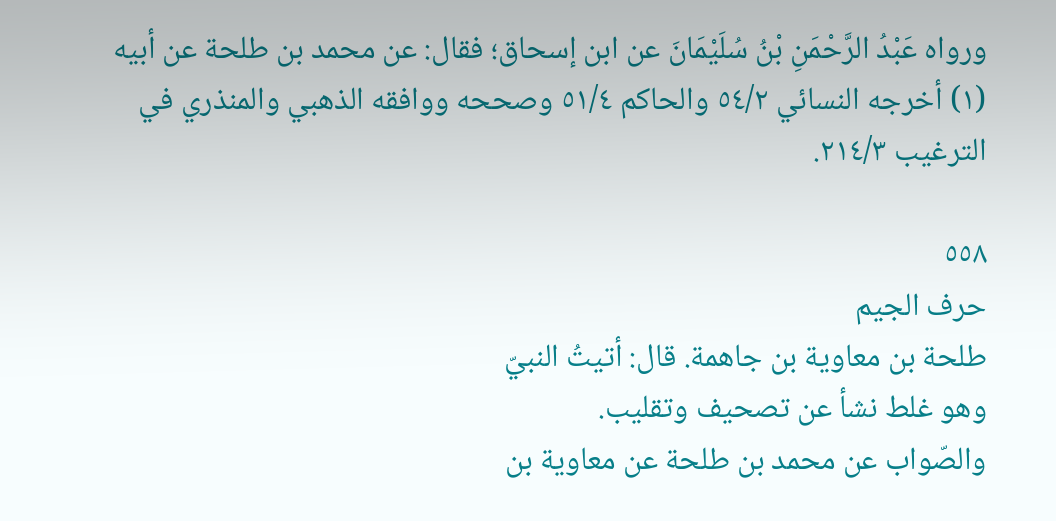ورواه عَبْدُ الرَّحْمَنِ بْنُ سُلَيْمَانَ عن ابن إسحاق؛ فقال: عن محمد بن طلحة عن أبيه
(١) أخرجه النسائي ٥٤/٢ والحاكم ٥١/٤ وصححه ووافقه الذهبي والمنذري في الترغيب ٢١٤/٣.

٥٥٨
حرف الجيم
طلحة بن معاوية بن جاهمة. قال: أتيتُ النبيّ
وهو غلط نشأ عن تصحيف وتقليب.
والصّواب عن محمد بن طلحة عن معاوية بن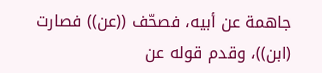جاهمة عن أبيه، فصحّف ((عن)) فصارت
(ابن))، وقدم قوله عن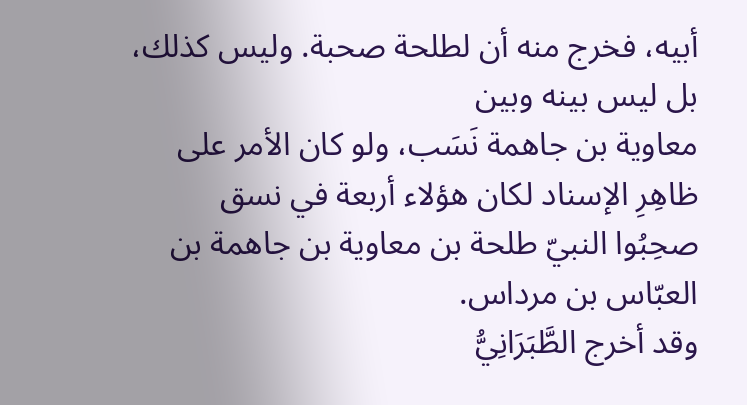أبيه، فخرج منه أن لطلحة صحبة. وليس كذلك، بل ليس بينه وبين
معاوية بن جاهمة نَسَب، ولو كان الأمر على ظاهِرِ الإسناد لكان هؤلاء أربعة في نسق
صحِبُوا النبيّ طلحة بن معاوية بن جاهمة بن العبّاس بن مرداس.
وقد أخرج الطَّبَرَانِيُّ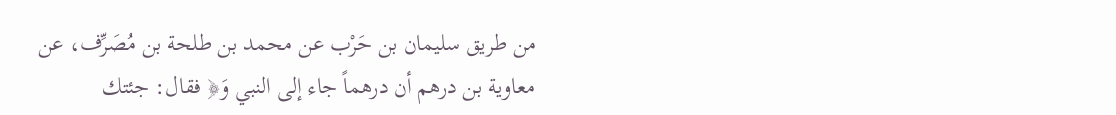من طريق سليمان بن حَرْب عن محمد بن طلحة بن مُصَرِّف، عن
معاوية بن درهم أن درهماً جاء إلى النبي وَ﴿ فقال: جئتك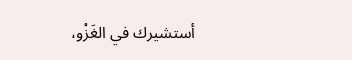أستشيرك في الغَزْو،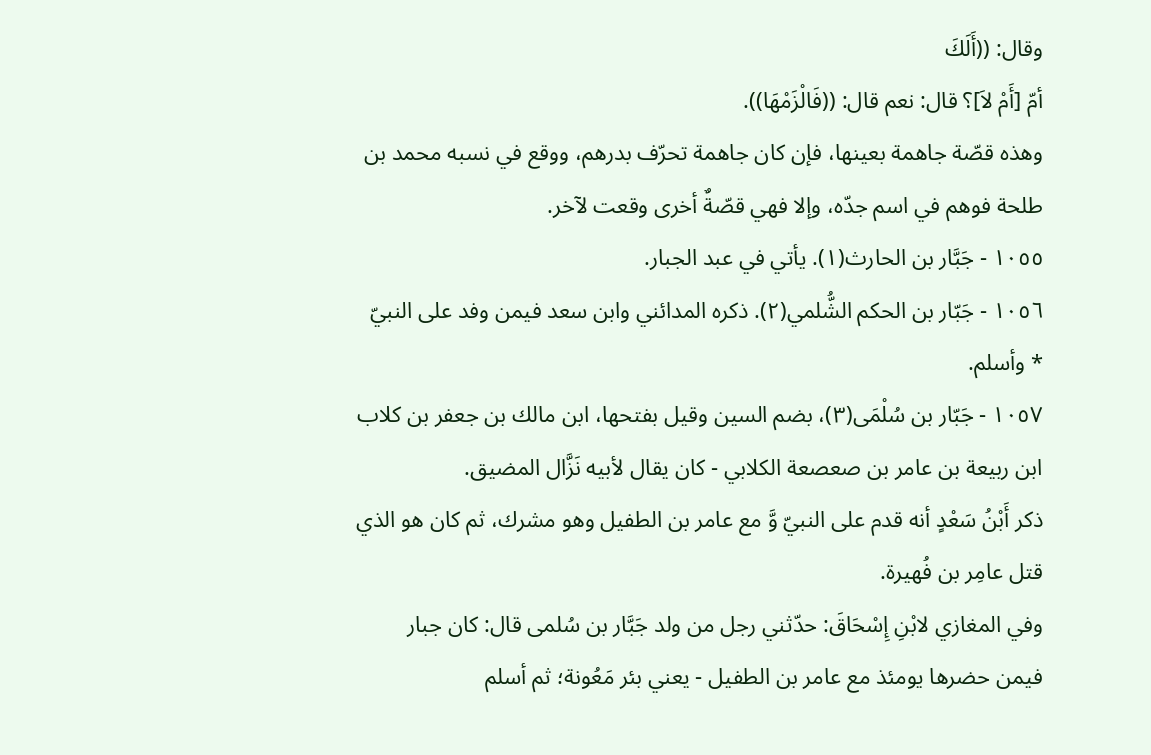وقال: ((أَلَكَ
أمّ [أَمْ لاَ]؟ قال: نعم قال: ((فَالْزَمْهَا)).
وهذه قصّة جاهمة بعينها، فإن كان جاهمة تحرّف بدرهم، ووقع في نسبه محمد بن
طلحة فوهم في اسم جدّه، وإلا فهي قصّةٌ أخرى وقعت لآخر.
١٠٥٥ - جَبَّار بن الحارث(١). يأتي في عبد الجبار.
١٠٥٦ - جَبّار بن الحكم الشُّلمي(٢). ذكره المدائني وابن سعد فيمن وفد على النبيّ
* وأسلم.
١٠٥٧ - جَبّار بن سُلْمَى(٣)، بضم السين وقيل بفتحها، ابن مالك بن جعفر بن كلاب
ابن ربيعة بن عامر بن صعصعة الكلابي - کان یقال لأبيه نَزَّال المضيق.
ذكر أَبْنُ سَعْدٍ أنه قدم على النبيّ وَّ مع عامر بن الطفيل وهو مشرك، ثم كان هو الذي
قتل عامِر بن فُهيرة.
وفي المغازي لابْنِ إِسْحَاقَ: حدّثني رجل من ولد جَبَّار بن سُلمی قال: كان جبار
فيمن حضرها يومئذ مع عامر بن الطفيل - يعني بئر مَعُونة؛ ثم أسلم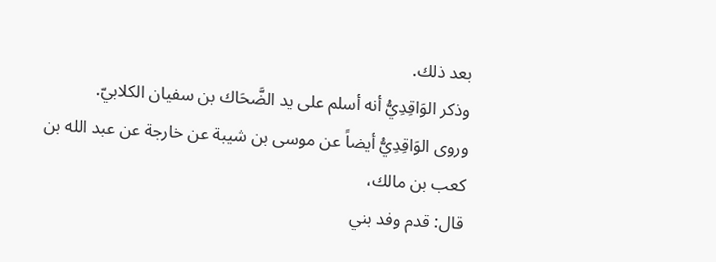بعد ذلك.
وذكر الوَاقِدِيُّ أنه أسلم على يد الضَّحَاك بن سفيان الكلابيّ.
وروى الوَاقِدِيُّ أيضاً عن موسى بن شيبة عن خارجة عن عبد الله بن كعب بن مالك،
قال: قدم وفد بني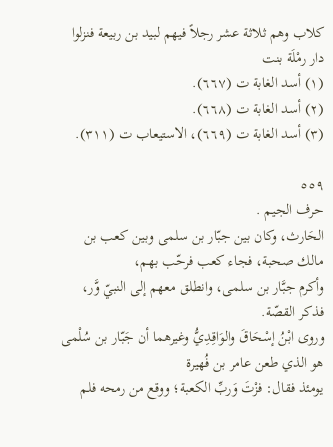كلاب وهم ثلاثة عشر رجلاً فيهم لبيد بن ربيعة فنزلوا دار رمْلَة بنت
(١) أسد الغابة ت (٦٦٧).
(٢) أسد الغابة ت (٦٦٨).
(٣) أسد الغابة ت (٦٦٩)، الاستيعاب ت (٣١١).

٥٥٩
حرف الجيم .
الحَارث، وكان بين جبّار بن سلمى وبين كعب بن مالك صحبة، فجاء کعب فرحّب بهم،
وأكرم جبَّار بن سلمى، وانطلق معهم إلى النبيّ وَّر، فذكر القصّة.
وروى ابْنُ إسْحَاقَ والوَاقِدِيُّ وغيرهما أن جَبّار بن سُلْمى هو الذي طعن عامر بن فُهيرة
يومئذ فقال: فزْتَ وَربِّ الكعبة؛ ووقع من رمحه فلم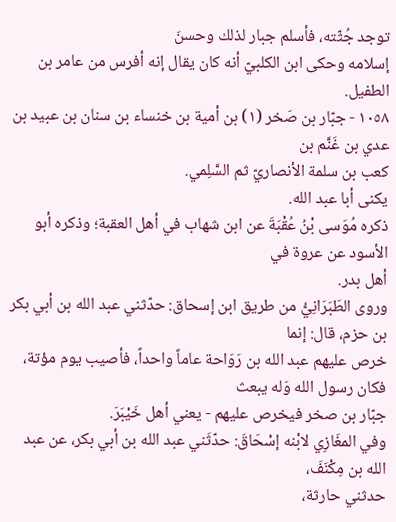توجد جُثّته، فأسلم جبار لذلك وحسنَ
إسلامه وحكى ابن الكلبيّ أنه كان يقال إنه أفرس من عامر بن الطفيل.
١٠٥٨ - جبّار بن صَخر (١) بن أمية بن خنساء بن سنان بن عبيد بن عدي بن غَنَّم بن
كعب بن سلمة الأنصاريّ ثم السَّلِمي.
یکنی أبا عبد الله.
ذكره مُوَسى بْنُ عُقْبَةَ عن ابن شهاب في أهل العقبة؛ وذكره أبو الأسود عن عروة في
أهل بدر.
وروى الطَبَرَانِيُّ من طريق ابن إسحاق: حدّثني عبد الله بن أبي بكر بن حزم، قال: إنما
خرص عليهم عبد الله بن رَوَاحة عاماً واحداً، فأصيب يوم مؤتة، فكان رسول الله وَله يبعث
جبّار بن صخر فيخرص عليهم - يعني أهل خَيْبَرَ.
وفي المغَازِي لابْنه إسْحَاقَ: حدّثَني عبد الله بن أبي بكر، عن عبد الله بن مِكْنَفَ،
حدثني حارثة،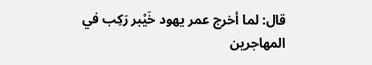قال: لما أخرج عمر يهود خَيْبر رَكِب في المهاجرين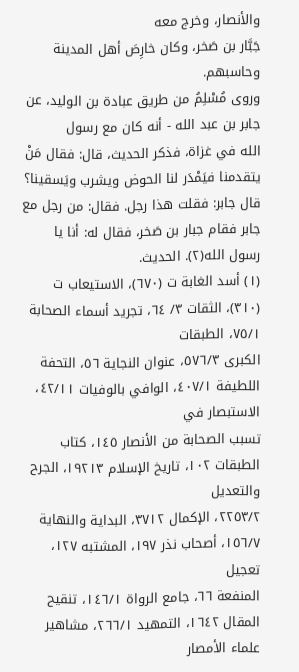والأنصار، وخرج معه
جَبَّار بن صَخر، وكان خارِصَ أهل المدينة وحاسبهم.
وروى مُسْلِمُ من طريق عبادة بن الوليد، عن جابر بن عبد الله - أنه كان مع رسول
الله في غزاة، فذكر الحديث، قال: فقال مَنْ يتقدمنا فيَمْدَر لنا الحوض ويشرب ويَسقينا؟
قال جابر: فقلت هذا رجل. فقال: من رجل مع جابر فقام جبار بن صَخر، فقال له: أنا يا
رسول الله(٢). الحديث.
(١) أسد الغابة ت (٦٧٠)، الاستيعاب ت (٣١٠)، الثقات ٣/ ٦٤، تجريد أسماء الصحابة ٧٥/١، الطبقات
الكبرى ٥٧٦/٣، عنوان النجاية ٥٦، التحفة اللطيفة ٤٠٧/١، الوافي بالوفيات ٤٢/١١، الاستبصار في
تسبب الصحابة من الأنصار ١٤٥، كتاب الطبقات ١٠٢، تاريخ الإسلام ١٩٢١٣، الجرح والتعديل
٢٢٥٣/٢، الإكمال ٣٧١٢، البداية والنهاية ١٥٦/٧، أصحاب نذر ١٩٧، المشتبه ١٢٧، تعجيل
المنفعة ٦٦، جامع الرواة ١٤٦/١، تنقيح المقال ١٦٤٢، التمهيد ٢٦٦/١، مشاهير علماء الأمصار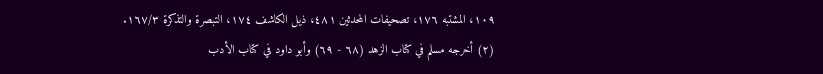١٠٩، المشتبه ١٧٦، تصحيفات المحدثين ٤٨١، ذيل الكاشف ١٧٤، التبصرة والتذكرة ١٦٧/٣.
(٢) أخرجه مسلم في كتاب الزهد (٦٨ - ٦٩) وأبو داود في كتاب الأدب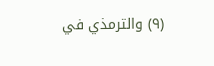(٩) والترمذي في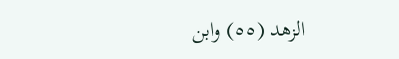الزهد (٥٥) وابن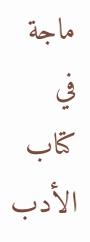ماجة في كتاب الأدب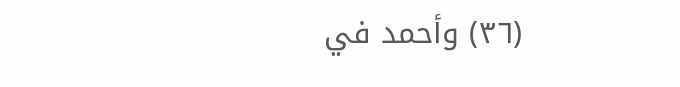(٣٦) وأحمد في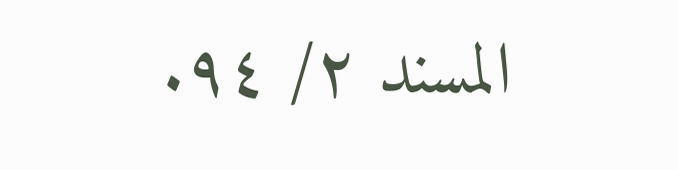المسند ٢/ ٩٤.